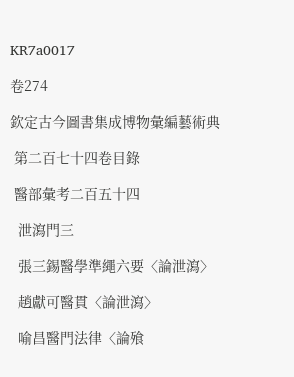KR7a0017

卷274

欽定古今圖書集成博物彙編藝術典

 第二百七十四卷目錄

 醫部彙考二百五十四

  泄瀉門三

  張三錫醫學準繩六要〈論泄瀉〉

  趙獻可醫貫〈論泄瀉〉

  喻昌醫門法律〈論飱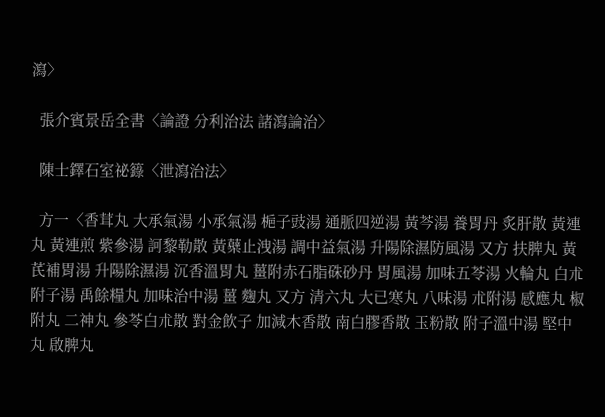瀉〉

  張介賓景岳全書〈論證 分利治法 諸瀉論治〉

  陳士鐸石室祕籙〈泄瀉治法〉

  方一〈香茸丸 大承氣湯 小承氣湯 梔子豉湯 通脈四逆湯 黃芩湯 養胃丹 炙肝散 黃連丸 黃連煎 紫參湯 訶黎勒散 黃蘗止洩湯 調中益氣湯 升陽除濕防風湯 又方 扶脾丸 黃芪補胃湯 升陽除濕湯 沉香溫胃丸 薑附赤石脂硃砂丹 胃風湯 加味五苓湯 火輪丸 白朮附子湯 禹餘糧丸 加味治中湯 薑 麴丸 又方 清六丸 大已寒丸 八味湯 朮附湯 感應丸 椒附丸 二神丸 參苓白朮散 對金飲子 加減木香散 南白膠香散 玉粉散 附子溫中湯 堅中丸 啟脾丸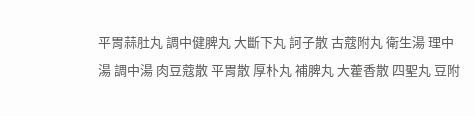平胃蒜肚丸 調中健脾丸 大斷下丸 訶子散 古蔻附丸 衛生湯 理中 湯 調中湯 肉豆蔻散 平胃散 厚朴丸 補脾丸 大藿香散 四聖丸 豆附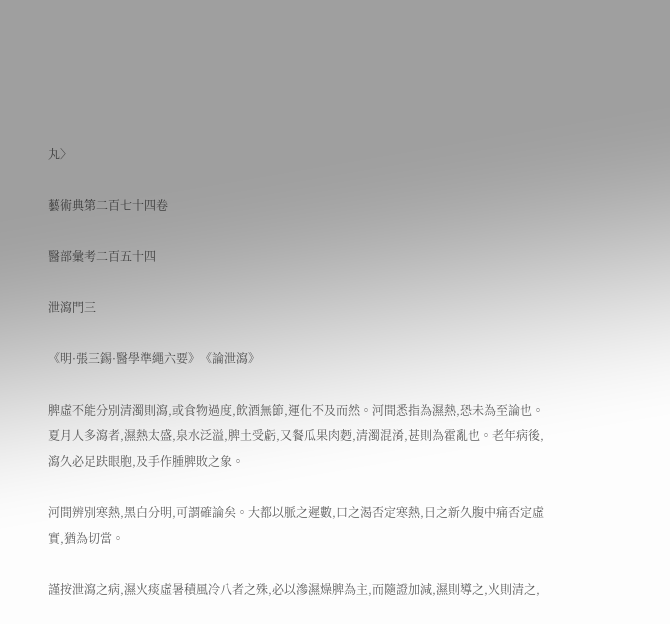丸〉

藝術典第二百七十四卷

醫部彙考二百五十四

泄瀉門三

《明·張三錫·醫學準繩六要》《論泄瀉》

脾虛不能分別清濁則瀉,或食物過度,飲酒無節,運化不及而然。河間悉指為濕熱,恐未為至論也。夏月人多瀉者,濕熱太盛,泉水泛溢,脾土受虧,又餐瓜果肉麪,清濁混淆,甚則為霍亂也。老年病後,瀉久必足趺眼胞,及手作腫脾敗之象。

河間辨別寒熱,黑白分明,可謂確論矣。大都以脈之遲數,口之渴否定寒熱,日之新久腹中痛否定虛實,猶為切當。

謹按泄瀉之病,濕火痰虛暑積風冷八者之殊,必以滲濕燥脾為主,而隨證加減,濕則導之,火則清之,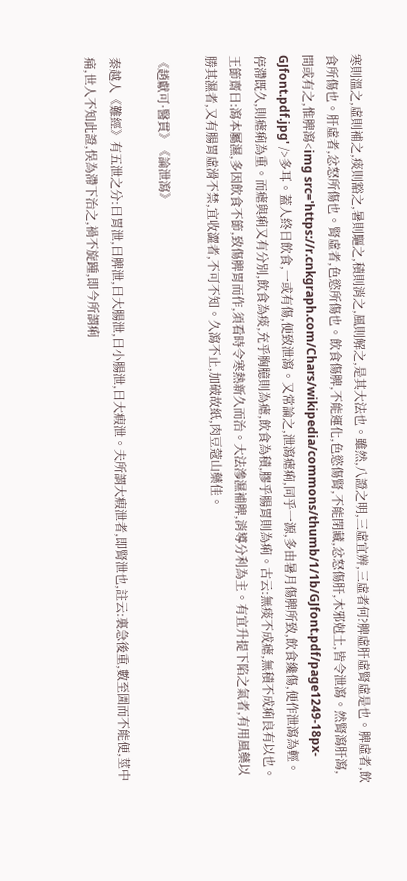寒則溫之,虛則補之,痰則豁之,暑則驅之,積則消之,風則解之,是其大法也。雖然,八證之明,三虛宜辨,三虛者何?脾虛肝虛腎虛是也。脾虛者,飲食所傷也。肝虛者,忿怒所傷也。腎虛者,色慾所傷也。飲食傷脾,不能運化,色慾傷腎,不能閉藏,忿怒傷肝,木邪尅土,皆令泄瀉。然腎瀉肝瀉,間或有之,惟脾瀉<img src='https://r.cnkgraph.com/Chars/wikipedia/commons/thumb/1/1b/GJfont.pdf/page1249-18px-GJfont.pdf.jpg' />多耳。蓋人終日飲食,一或有傷,便致泄瀉。又常論之,泄瀉瘧痢,同乎一源,多由暑月傷脾所致,飲食纔傷,便作泄瀉為輕。停滯既久,則瘧痢為重。而瘧與痢又有分別,飲食為痰,充乎胸臆則為瘧,飲食為積,膠乎腸胃則為痢。古云:無痰不成瘧,無積不成痢良有以也。王節齋曰:瀉本屬濕,多因飲食不節,致傷脾胃而作,須看時令寒熱新久而治。大法滲濕補脾,消導分利為主。有宜升提下陷之氣者,有用風藥以勝其濕者,又有腸胃虛滑不禁,宜收澀者,不可不知。久瀉不止,加破故紙,肉豆蔻山藥佳。

《趙獻可·醫貫》《論泄瀉》

秦越人《難經》有五泄之分:曰胃泄,曰脾泄,曰大腸泄,曰小腸泄,曰大瘕泄。夫所謂大瘕泄者,即腎泄也,註云:裏急後重,數至圊而不能便,莖中痛,世人不知此證,悮為滯下治之,禍不旋踵,即今所謂痢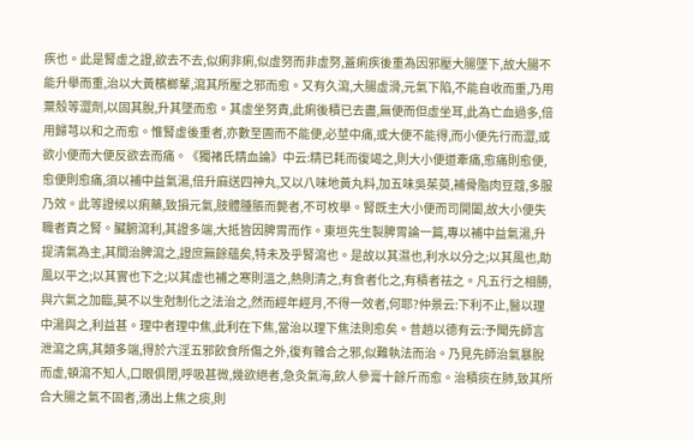疾也。此是腎虛之證,欲去不去,似痢非痢,似虛努而非虛努,蓋痢疾後重為因邪壓大腸墜下,故大腸不能升舉而重,治以大黃檳榔輩,瀉其所壓之邪而愈。又有久瀉,大腸虛滑,元氣下陷,不能自收而重,乃用粟殼等澀劑,以固其脫,升其墜而愈。其虛坐努責,此痢後積已去盡,無便而但虛坐耳,此為亡血過多,倍用歸芎以和之而愈。惟腎虛後重者,亦數至圊而不能便,必莖中痛,或大便不能得,而小便先行而澀,或欲小便而大便反欲去而痛。《獨褚氏精血論》中云:精已耗而復竭之,則大小便道牽痛,愈痛則愈便,愈便則愈痛,須以補中益氣湯,倍升麻送四神丸,又以八味地黃丸料,加五味吳茱萸,補骨脂肉豆蔻,多服乃效。此等證候以痢藥,致損元氣,肢體腫脹而斃者,不可枚舉。腎既主大小便而司開闔,故大小便失職者責之腎。臟腑瀉利,其證多端,大抵皆因脾胃而作。東垣先生製脾胃論一篇,專以補中益氣湯,升提清氣為主,其間治脾瀉之,證庶無餘蘊矣,特未及乎腎瀉也。是故以其濕也,利水以分之;以其風也,助風以平之;以其實也下之;以其虛也補之寒則溫之,熱則清之,有食者化之,有積者祛之。凡五行之相勝,與六氣之加臨,莫不以生尅制化之法治之,然而經年經月,不得一效者,何耶?仲景云:下利不止,醫以理中湯與之,利益甚。理中者理中焦,此利在下焦,當治以理下焦法則愈矣。昔趙以德有云:予聞先師言泄瀉之病,其類多端,得於六淫五邪飲食所傷之外,復有雜合之邪,似難執法而治。乃見先師治氣暴脫而虛,頓瀉不知人,口眼俱閉,呼吸甚微,幾欲絕者,急灸氣海,飲人參膏十餘斤而愈。治積痰在肺,致其所合大腸之氣不固者,湧出上焦之痰,則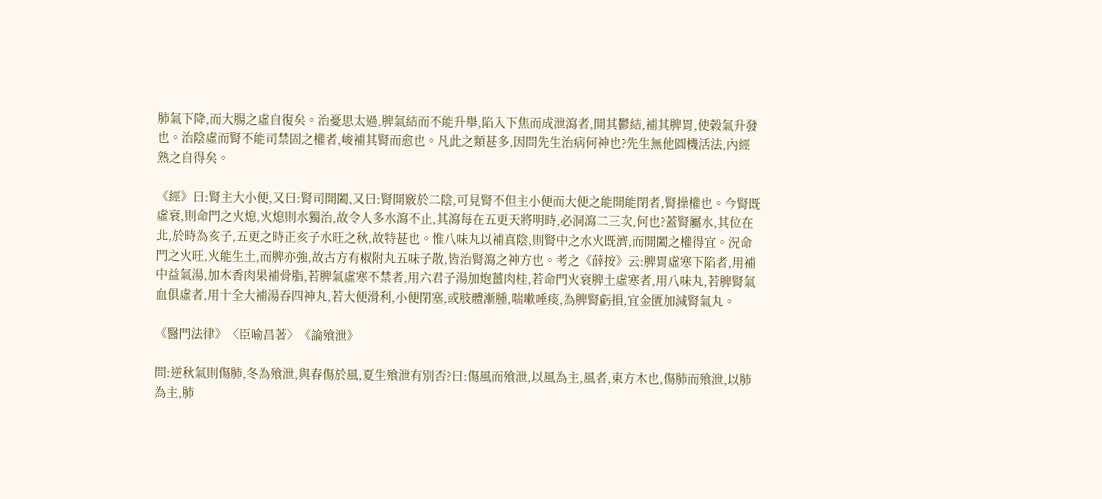肺氣下降,而大腸之虛自復矣。治憂思太過,脾氣結而不能升舉,陷入下焦而成泄瀉者,開其鬱結,補其脾胃,使榖氣升發也。治陰虛而腎不能司禁固之權者,峻補其腎而愈也。凡此之類甚多,因問先生治病何神也?先生無他圓機活法,內經熟之自得矣。

《經》曰:腎主大小便,又曰:腎司開闔,又曰:腎開竅於二陰,可見腎不但主小便而大便之能開能閉者,腎操權也。今腎既虛衰,則命門之火熄,火熄則水獨治,故令人多水瀉不止,其瀉每在五更天將明時,必洞瀉二三次,何也?蓋腎屬水,其位在北,於時為亥子,五更之時正亥子水旺之秋,故特甚也。惟八味丸以補真陰,則腎中之水火既濟,而開闔之權得宜。況命門之火旺,火能生土,而脾亦強,故古方有椒附丸五味子散,皆治腎瀉之神方也。考之《薛按》云:脾胃虛寒下陷者,用補中益氣湯,加木香肉果補骨脂,若脾氣虛寒不禁者,用六君子湯加炮薑肉桂,若命門火衰脾土虛寒者,用八味丸,若脾腎氣血俱虛者,用十全大補湯吞四神丸,若大便滑利,小便閉塞,或肢體漸腫,喘嗽唾痰,為脾腎虧損,宜金匱加減腎氣丸。

《醫門法律》〈臣喻昌著〉《論飱泄》

問:逆秋氣則傷肺,冬為飱泄,與春傷於風,夏生飱泄有別否?曰:傷風而飱泄,以風為主,風者,東方木也,傷肺而飱泄,以肺為主,肺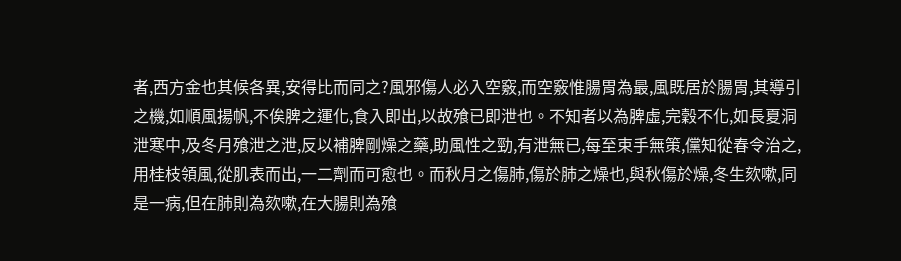者,西方金也其候各異,安得比而同之?風邪傷人必入空竅,而空竅惟腸胃為最,風既居於腸胃,其導引之機,如順風揚帆,不俟脾之運化,食入即出,以故飱已即泄也。不知者以為脾虛,完穀不化,如長夏洞泄寒中,及冬月飱泄之泄,反以補脾剛燥之藥,助風性之勁,有泄無已,每至束手無策,儻知從春令治之,用桂枝領風,從肌表而出,一二劑而可愈也。而秋月之傷肺,傷於肺之燥也,與秋傷於燥,冬生欬嗽,同是一病,但在肺則為欬嗽,在大腸則為飱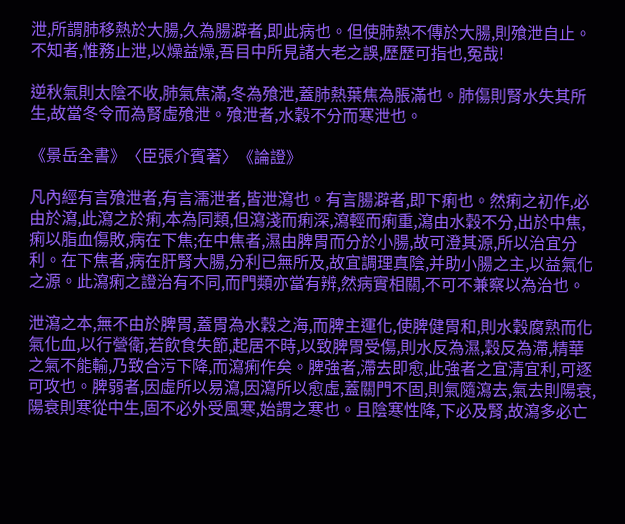泄,所謂肺移熱於大腸,久為腸澼者,即此病也。但使肺熱不傳於大腸,則飱泄自止。不知者,惟務止泄,以燥益燥,吾目中所見諸大老之誤,歷歷可指也,冤哉!

逆秋氣則太陰不收,肺氣焦滿,冬為飱泄,蓋肺熱葉焦為脹滿也。肺傷則腎水失其所生,故當冬令而為腎虛飱泄。飱泄者,水穀不分而寒泄也。

《景岳全書》〈臣張介賓著〉《論證》

凡內經有言飱泄者,有言濡泄者,皆泄瀉也。有言腸澼者,即下痢也。然痢之初作,必由於瀉,此瀉之於痢,本為同類,但瀉淺而痢深,瀉輕而痢重,瀉由水穀不分,出於中焦,痢以脂血傷敗,病在下焦;在中焦者,濕由脾胃而分於小腸,故可澄其源,所以治宜分利。在下焦者,病在肝腎大腸,分利已無所及,故宜調理真陰,并助小腸之主,以益氣化之源。此瀉痢之證治有不同,而門類亦當有辨,然病實相關,不可不兼察以為治也。

泄瀉之本,無不由於脾胃,蓋胃為水穀之海,而脾主運化,使脾健胃和,則水穀腐熟而化氣化血,以行營衛,若飲食失節,起居不時,以致脾胃受傷,則水反為濕,穀反為滯,精華之氣不能輸,乃致合污下降,而瀉痢作矣。脾強者,滯去即愈,此強者之宜清宜利,可逐可攻也。脾弱者,因虛所以易瀉,因瀉所以愈虛,蓋關門不固,則氣隨瀉去,氣去則陽衰,陽衰則寒從中生,固不必外受風寒,始謂之寒也。且陰寒性降,下必及腎,故瀉多必亡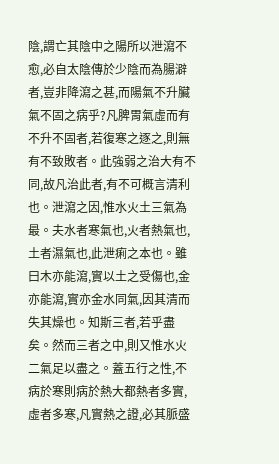陰,謂亡其陰中之陽所以泄瀉不愈,必自太陰傳於少陰而為腸澼者,豈非降瀉之甚,而陽氣不升臟氣不固之病乎?凡脾胃氣虛而有不升不固者,若復寒之逐之,則無有不致敗者。此強弱之治大有不同,故凡治此者,有不可概言清利也。泄瀉之因,惟水火土三氣為最。夫水者寒氣也,火者熱氣也,土者濕氣也,此泄痢之本也。雖曰木亦能瀉,實以土之受傷也,金亦能瀉,實亦金水同氣,因其清而失其燥也。知斯三者,若乎盡矣。然而三者之中,則又惟水火二氣足以盡之。蓋五行之性,不病於寒則病於熱大都熱者多實,虛者多寒,凡實熱之證,必其脈盛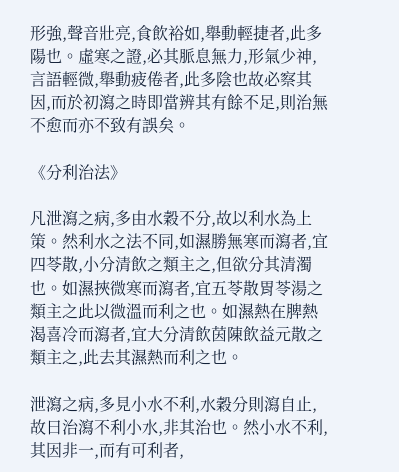形強,聲音壯亮,食飲裕如,舉動輕捷者,此多陽也。虛寒之證,必其脈息無力,形氣少神,言語輕微,舉動疲倦者,此多陰也故必察其因,而於初瀉之時即當辨其有餘不足,則治無不愈而亦不致有誤矣。

《分利治法》

凡泄瀉之病,多由水穀不分,故以利水為上策。然利水之法不同,如濕勝無寒而瀉者,宜四苓散,小分清飲之類主之,但欲分其清濁也。如濕挾微寒而瀉者,宜五苓散胃苓湯之類主之此以微溫而利之也。如濕熱在脾熱渴喜冷而瀉者,宜大分清飲茵陳飲益元散之類主之,此去其濕熱而利之也。

泄瀉之病,多見小水不利,水穀分則瀉自止,故曰治瀉不利小水,非其治也。然小水不利,其因非一,而有可利者,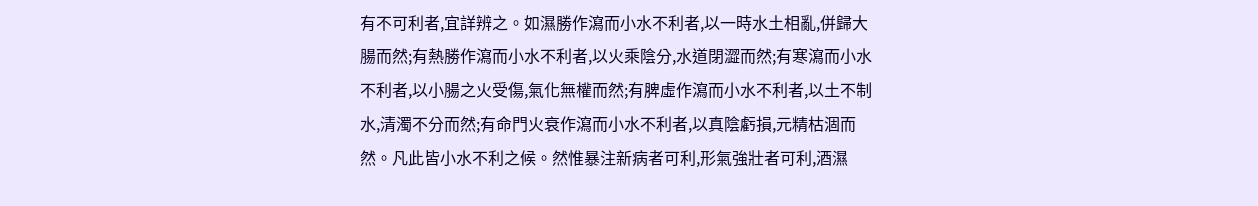有不可利者,宜詳辨之。如濕勝作瀉而小水不利者,以一時水土相亂,併歸大腸而然;有熱勝作瀉而小水不利者,以火乘陰分,水道閉澀而然;有寒瀉而小水不利者,以小腸之火受傷,氣化無權而然;有脾虛作瀉而小水不利者,以土不制水,清濁不分而然;有命門火衰作瀉而小水不利者,以真陰虧損,元精枯涸而然。凡此皆小水不利之候。然惟暴注新病者可利,形氣強壯者可利,酒濕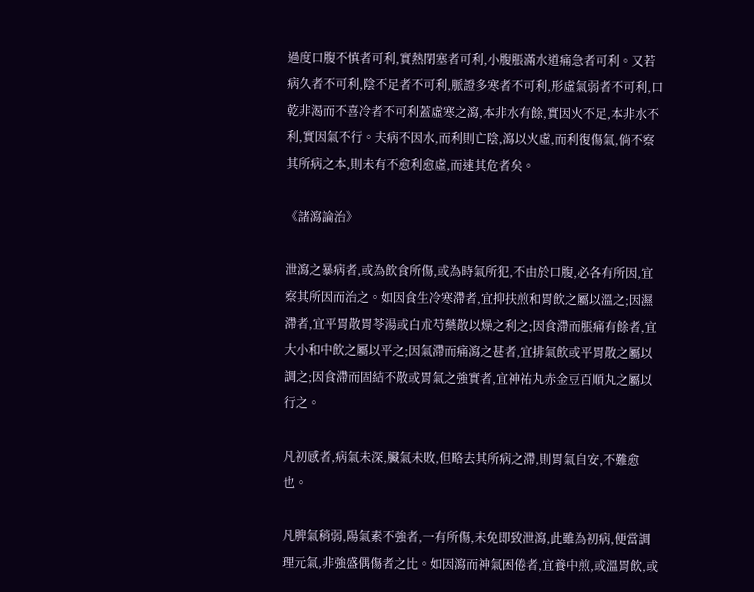過度口腹不慎者可利,實熱閉塞者可利,小腹脹滿水道痛急者可利。又若病久者不可利,陰不足者不可利,脈證多寒者不可利,形虛氣弱者不可利,口乾非渴而不喜冷者不可利蓋虛寒之瀉,本非水有餘,實因火不足,本非水不利,實因氣不行。夫病不因水,而利則亡陰,瀉以火虛,而利復傷氣,倘不察其所病之本,則未有不愈利愈虛,而速其危者矣。

《諸瀉論治》

泄瀉之暴病者,或為飲食所傷,或為時氣所犯,不由於口腹,必各有所因,宜察其所因而治之。如因食生冷寒滯者,宜抑扶煎和胃飲之屬以溫之;因濕滯者,宜平胃散胃苓湯或白朮芍藥散以燥之利之;因食滯而脹痛有餘者,宜大小和中飲之屬以平之;因氣滯而痛瀉之甚者,宜排氣飲或平胃散之屬以調之;因食滯而固結不散或胃氣之強實者,宜神祐丸赤金豆百順丸之屬以行之。

凡初感者,病氣未深,臟氣未敗,但略去其所病之滯,則胃氣自安,不難愈也。

凡脾氣稍弱,陽氣素不強者,一有所傷,未免即致泄瀉,此雖為初病,便當調理元氣,非強盛偶傷者之比。如因瀉而神氣困倦者,宜養中煎,或溫胃飲,或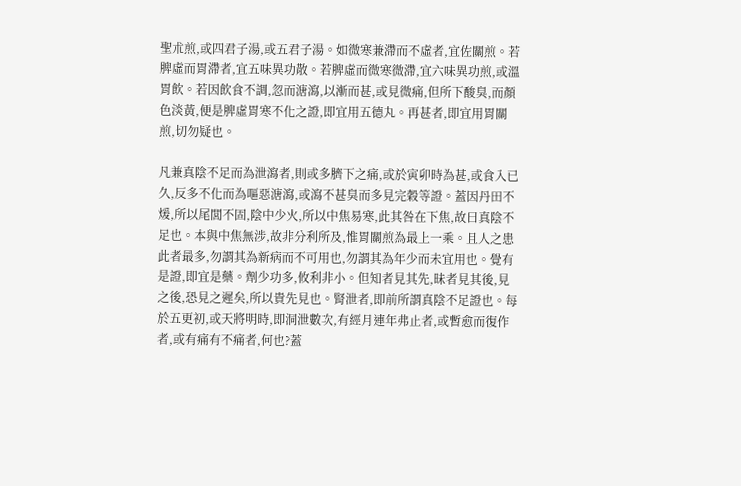聖朮煎,或四君子湯,或五君子湯。如微寒兼滯而不虛者,宜佐關煎。若脾虛而胃滯者,宜五味異功散。若脾虛而微寒微滯,宜六味異功煎,或溫胃飲。若因飲食不調,忽而溏瀉,以漸而甚,或見微痛,但所下酸臭,而顏色淡黃,便是脾虛胃寒不化之證,即宜用五德丸。再甚者,即宜用胃關煎,切勿疑也。

凡兼真陰不足而為泄瀉者,則或多臍下之痛,或於寅卯時為甚,或食入已久,反多不化而為嘔惡溏瀉,或瀉不甚臭而多見完穀等證。蓋因丹田不煖,所以尾閭不固,陰中少火,所以中焦易寒,此其咎在下焦,故曰真陰不足也。本與中焦無涉,故非分利所及,惟胃關煎為最上一乘。且人之患此者最多,勿謂其為新病而不可用也,勿謂其為年少而未宜用也。覺有是證,即宜是藥。劑少功多,攸利非小。但知者見其先,昧者見其後,見之後,恐見之遲矣,所以貴先見也。腎泄者,即前所謂真陰不足證也。每於五更初,或天將明時,即洞泄數次,有經月連年弗止者,或暫愈而復作者,或有痛有不痛者,何也?蓋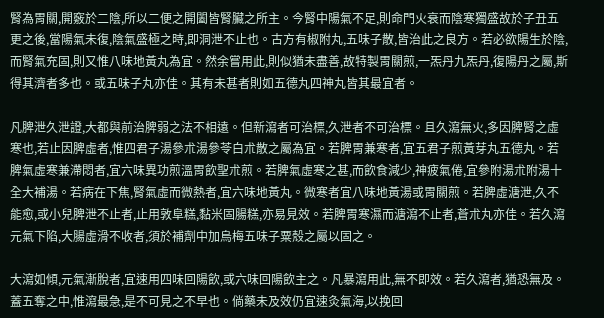腎為胃關,開竅於二陰,所以二便之開闔皆腎臟之所主。今腎中陽氣不足,則命門火衰而陰寒獨盛故於子丑五更之後,當陽氣未復,陰氣盛極之時,即洞泄不止也。古方有椒附丸,五味子散,皆治此之良方。若必欲陽生於陰,而腎氣充固,則又惟八味地黃丸為宜。然余嘗用此,則似猶未盡善,故特製胃關煎,一炁丹九炁丹,復陽丹之屬,斯得其濟者多也。或五味子丸亦佳。其有未甚者則如五德丸四神丸皆其最宜者。

凡脾泄久泄證,大都與前治脾弱之法不相遠。但新瀉者可治標,久泄者不可治標。且久瀉無火,多因脾腎之虛寒也,若止因脾虛者,惟四君子湯參朮湯參苓白朮散之屬為宜。若脾胃兼寒者,宜五君子煎黃芽丸五德丸。若脾氣虛寒兼滯悶者,宜六味異功煎溫胃飲聖朮煎。若脾氣虛寒之甚,而飲食減少,神疲氣倦,宜參附湯朮附湯十全大補湯。若病在下焦,腎氣虛而微熱者,宜六味地黃丸。微寒者宜八味地黃湯或胃關煎。若脾虛溏泄,久不能愈,或小兒脾泄不止者,止用敦阜糕,黏米固腸糕,亦易見效。若脾胃寒濕而溏瀉不止者,蒼朮丸亦佳。若久瀉元氣下陷,大腸虛滑不收者,須於補劑中加烏梅五味子粟殼之屬以固之。

大瀉如傾,元氣漸脫者,宜速用四味回陽飲,或六味回陽飲主之。凡暴瀉用此,無不即效。若久瀉者,猶恐無及。蓋五奪之中,惟瀉最急,是不可見之不早也。倘藥未及效仍宜速灸氣海,以挽回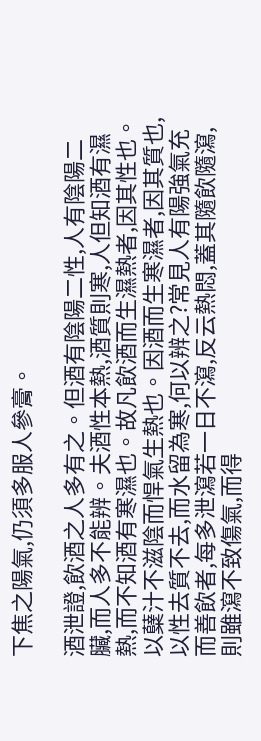下焦之陽氣,仍須多服人參膏。

酒泄證,飲酒之人多有之。但酒有陰陽二性,人有陰陽二臟,而人多不能辨。夫酒性本熱,酒質則寒,人但知酒有濕熱,而不知酒有寒濕也。故凡飲酒而生濕熱者,因其性也。以糵汁不滋陰而悍氣生熱也。因酒而生寒濕者,因其質也,以性去質不去,而水留為寒,何以辨之?常見人有陽強氣充而善飲者,每多泄瀉若一日不瀉,反云熱悶,蓋其隨飲隨瀉,則雖瀉不致傷氣,而得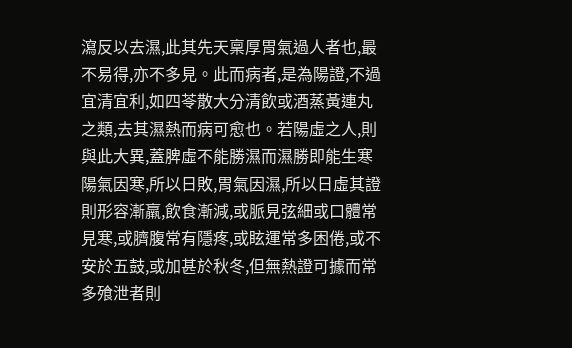瀉反以去濕,此其先天稟厚胃氣過人者也,最不易得,亦不多見。此而病者,是為陽證,不過宜清宜利,如四苓散大分清飲或酒蒸黃連丸之類,去其濕熱而病可愈也。若陽虛之人,則與此大異,蓋脾虛不能勝濕而濕勝即能生寒陽氣因寒,所以日敗,胃氣因濕,所以日虛其證則形容漸羸,飲食漸減,或脈見弦細或口體常見寒,或臍腹常有隱疼,或眩運常多困倦,或不安於五鼓,或加甚於秋冬,但無熱證可據而常多飱泄者則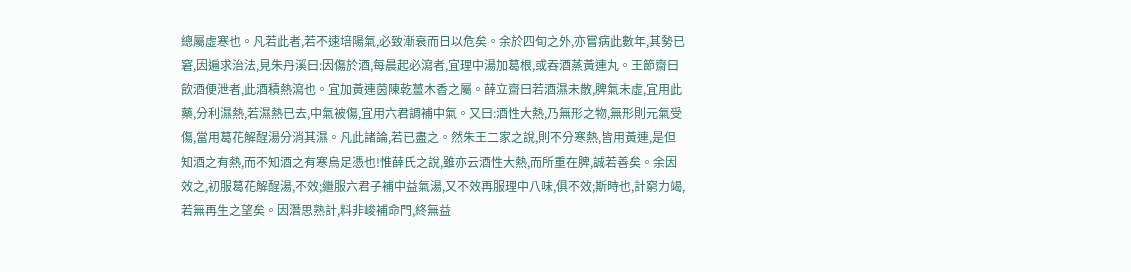總屬虛寒也。凡若此者,若不速培陽氣,必致漸衰而日以危矣。余於四旬之外,亦嘗病此數年,其勢已窘,因遍求治法,見朱丹溪曰:因傷於酒,每晨起必瀉者,宜理中湯加葛根,或吞酒蒸黃連丸。王節齋曰飲酒便泄者,此酒積熱瀉也。宜加黃連茵陳乾薑木香之屬。薛立齋曰若酒濕未散,脾氣未虛,宜用此藥,分利濕熱,若濕熱已去,中氣被傷,宜用六君調補中氣。又曰:酒性大熱,乃無形之物,無形則元氣受傷,當用葛花解酲湯分消其濕。凡此諸論,若已盡之。然朱王二家之說,則不分寒熱,皆用黃連,是但知酒之有熱,而不知酒之有寒烏足憑也!惟薛氏之說,雖亦云酒性大熱,而所重在脾,誠若善矣。余因效之,初服葛花解酲湯,不效;繼服六君子補中益氣湯,又不效再服理中八味,俱不效;斯時也,計窮力竭,若無再生之望矣。因潛思熟計,料非峻補命門,終無益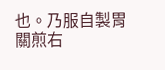也。乃服自製胃關煎右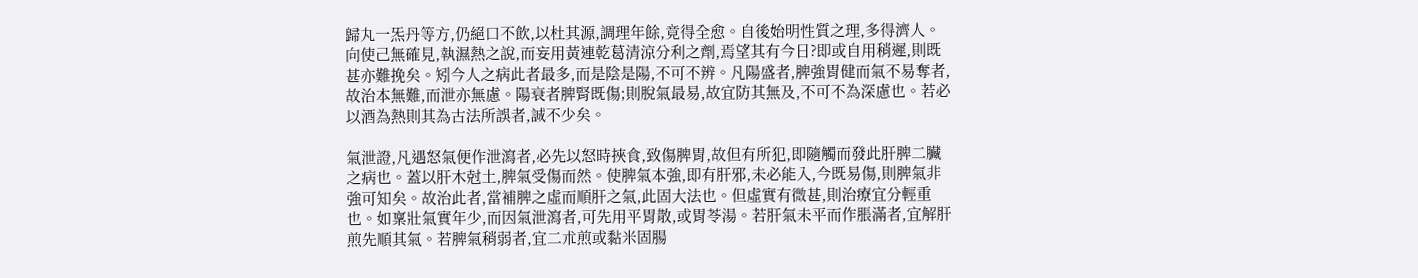歸丸一炁丹等方,仍絕口不飲,以杜其源,調理年餘,竟得全愈。自後始明性質之理,多得濟人。向使己無確見,執濕熱之說,而妄用黃連乾葛清涼分利之劑,焉望其有今日?即或自用稍遲,則既甚亦難挽矣。矧今人之病此者最多,而是陰是陽,不可不辨。凡陽盛者,脾強胃健而氣不易奪者,故治本無難,而泄亦無慮。陽衰者脾腎既傷;則脫氣最易,故宜防其無及,不可不為深慮也。若必以酒為熱則其為古法所誤者,誠不少矣。

氣泄證,凡遇怒氣便作泄瀉者,必先以怒時挾食,致傷脾胃,故但有所犯,即隨觸而發此肝脾二臟之病也。蓋以肝木尅土,脾氣受傷而然。使脾氣本強,即有肝邪,未必能入,今既易傷,則脾氣非強可知矣。故治此者,當補脾之虛而順肝之氣,此固大法也。但虛實有微甚,則治療宜分輕重也。如稟壯氣實年少,而因氣泄瀉者,可先用平胃散,或胃苓湯。若肝氣未平而作脹滿者,宜解肝煎先順其氣。若脾氣稍弱者,宜二朮煎或黏米固腸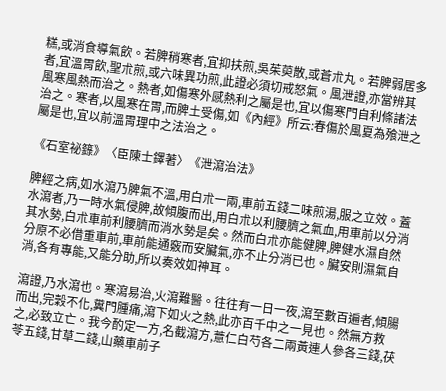糕,或消食導氣飲。若脾稍寒者,宜抑扶煎,吳茱萸散,或蒼朮丸。若脾弱居多者,宜溫胃飲,聖朮煎,或六味異功煎,此證必須切戒怒氣。風泄證,亦當辨其風寒風熱而治之。熱者,如傷寒外感熱利之屬是也,宜以傷寒門自利條諸法治之。寒者,以風寒在胃,而脾土受傷,如《內經》所云:春傷於風夏為飱泄之屬是也,宜以前溫胃理中之法治之。

《石室祕籙》〈臣陳士鐸著〉《泄瀉治法》

脾經之病,如水瀉乃脾氣不溫,用白朮一兩,車前五錢二味煎湯,服之立效。蓋水瀉者,乃一時水氣侵脾,故傾腹而出,用白朮以利腰臍之氣血,用車前以分消其水勢,白朮車前利腰臍而消水勢是矣。然而白朮亦能健脾,脾健水濕自然分原不必借重車前,車前能通竅而安臟氣,亦不止分消已也。臟安則濕氣自消,各有專能,又能分助,所以奏效如神耳。

瀉證,乃水瀉也。寒瀉易治,火瀉難醫。往往有一日一夜,瀉至數百遍者,傾腸而出,完穀不化,糞門腫痛,瀉下如火之熱,此亦百千中之一見也。然無方救之,必致立亡。我今酌定一方,名截瀉方,薏仁白芍各二兩黃連人參各三錢,茯苓五錢,甘草二錢,山藥車前子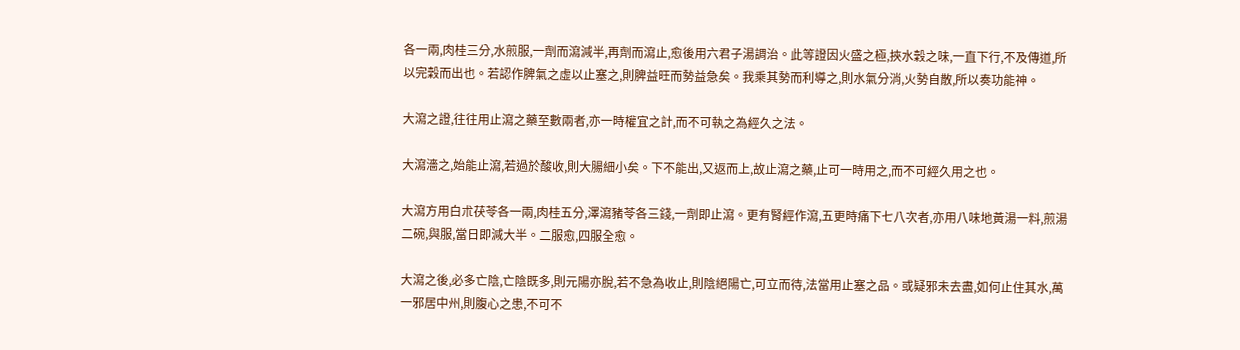各一兩,肉桂三分,水煎服,一劑而瀉減半,再劑而瀉止,愈後用六君子湯調治。此等證因火盛之極,挾水穀之味,一直下行,不及傳道,所以完穀而出也。若認作脾氣之虛以止塞之,則脾益旺而勢益急矣。我乘其勢而利導之,則水氣分消,火勢自散,所以奏功能神。

大瀉之證,往往用止瀉之藥至數兩者,亦一時權宜之計,而不可執之為經久之法。

大瀉濇之,始能止瀉,若過於酸收,則大腸細小矣。下不能出,又返而上,故止瀉之藥,止可一時用之,而不可經久用之也。

大瀉方用白朮茯苓各一兩,肉桂五分,澤瀉豬苓各三錢,一劑即止瀉。更有腎經作瀉,五更時痛下七八次者,亦用八味地黃湯一料,煎湯二碗,與服,當日即減大半。二服愈,四服全愈。

大瀉之後,必多亡陰,亡陰既多,則元陽亦脫,若不急為收止,則陰絕陽亡,可立而待,法當用止塞之品。或疑邪未去盡,如何止住其水,萬一邪居中州,則腹心之患,不可不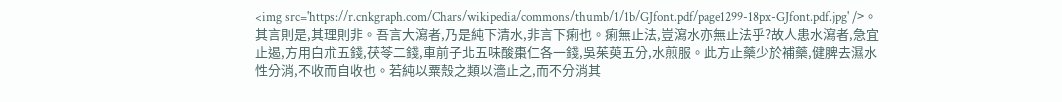<img src='https://r.cnkgraph.com/Chars/wikipedia/commons/thumb/1/1b/GJfont.pdf/page1299-18px-GJfont.pdf.jpg' />。其言則是,其理則非。吾言大瀉者,乃是純下清水,非言下痢也。痢無止法,豈瀉水亦無止法乎?故人患水瀉者,急宜止遏,方用白朮五錢,茯苓二錢,車前子北五味酸棗仁各一錢,吳茱萸五分,水煎服。此方止藥少於補藥,健脾去濕水性分消,不收而自收也。若純以粟殼之類以濇止之,而不分消其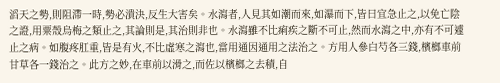滔天之勢,則阻滯一時,勢必潰決,反生大害矣。水瀉者,人見其如潮而來,如瀑而下,皆曰宜急止之,以免亡陰之證,用粟殼烏梅之類止之,其論則是,其治則非也。水瀉雖不比痢疾之斷不可止,然而水瀉之中,亦有不可遽止之病。如腹疼肛重,皆是有火,不比虛寒之瀉也,當用通因通用之法治之。方用人參白芍各三錢,檳榔車前甘草各一錢治之。此方之妙,在車前以滑之,而佐以檳榔之去積,自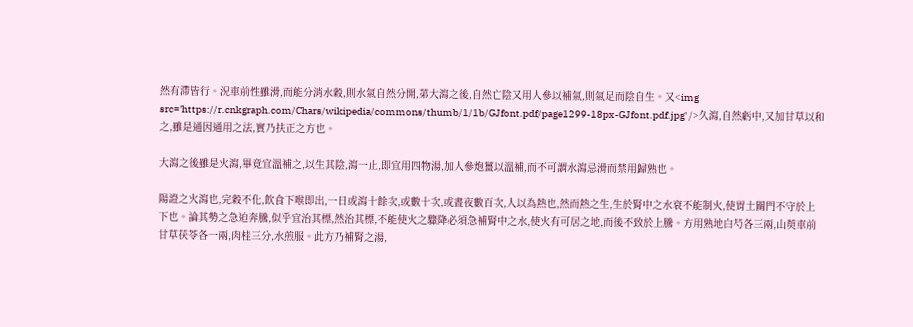然有滯皆行。況車前性雖滑,而能分消水穀,則水氣自然分開,苐大瀉之後,自然亡陰又用人參以補氣,則氣足而陰自生。又<img src='https://r.cnkgraph.com/Chars/wikipedia/commons/thumb/1/1b/GJfont.pdf/page1299-18px-GJfont.pdf.jpg' />久瀉,自然虧中,又加甘草以和之,雖是通因通用之法,實乃扶正之方也。

大瀉之後雖是火瀉,畢竟宜溫補之,以生其陰,瀉一止,即宜用四物湯,加人參炮薑以溫補,而不可謂水瀉忌滑而禁用歸熟也。

陽證之火瀉也,完穀不化,飲食下喉即出,一日或瀉十餘次,或數十次,或晝夜數百次,人以為熱也,然而熱之生,生於腎中之水衰不能制火,使胃土關門不守於上下也。論其勢之急迫奔騰,似乎宜治其標,然治其標,不能使火之驟降必須急補腎中之水,使火有可居之地,而後不致於上騰。方用熟地白芍各三兩,山萸車前甘草茯苓各一兩,肉桂三分,水煎服。此方乃補腎之湯,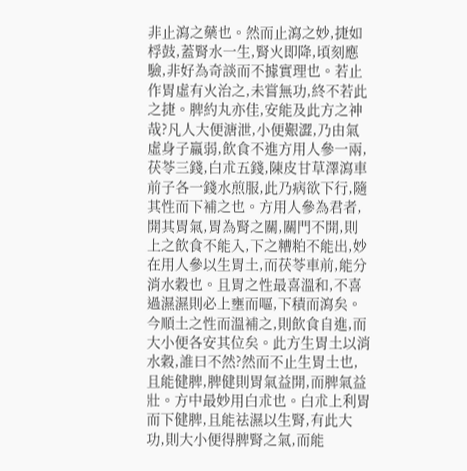非止瀉之藥也。然而止瀉之妙,捷如桴鼓,蓋腎水一生,腎火即降,頃刻應驗,非好為奇談而不據實理也。若止作胃虛有火治之,未嘗無功,終不若此之捷。脾約丸亦佳,安能及此方之神哉?凡人大便溏泄,小便艱澀,乃由氣虛身子羸弱,飲食不進方用人參一兩,茯苓三錢,白朮五錢,陳皮甘草澤瀉車前子各一錢水煎服,此乃病欲下行,隨其性而下補之也。方用人參為君者,開其胃氣,胃為腎之關,關門不開,則上之飲食不能入,下之糟粕不能出,妙在用人參以生胃土,而茯苓車前,能分消水穀也。且胃之性最喜溫和,不喜過濕濕則必上壅而嘔,下積而瀉矣。今順土之性而溫補之,則飲食自進,而大小便各安其位矣。此方生胃土以消水穀,誰曰不然?然而不止生胃土也,且能健脾,脾健則胃氣益開,而脾氣益壯。方中最妙用白朮也。白朮上利胃而下健脾,且能祛濕以生腎,有此大功,則大小便得脾腎之氣,而能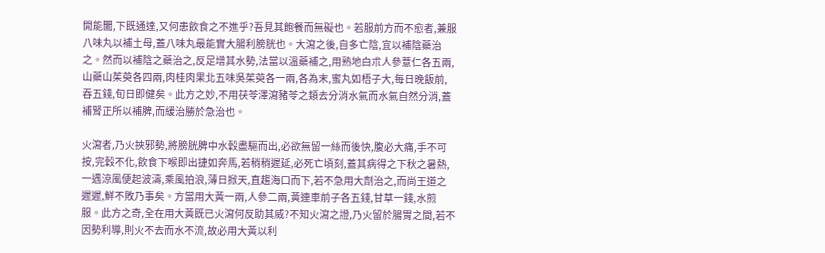開能闔,下既通達,又何患飲食之不進乎?吾見其飽餐而無礙也。若服前方而不愈者,兼服八味丸以補土母,蓋八味丸最能實大腸利膀胱也。大瀉之後,自多亡陰,宜以補陰藥治之。然而以補陰之藥治之,反足增其水勢,法當以溫藥補之,用熟地白朮人參薏仁各五兩,山藥山茱萸各四兩,肉桂肉果北五味吳茱萸各一兩,各為末,蜜丸如梧子大,每日晚飯前,吞五錢,旬日即健矣。此方之妙,不用茯苓澤瀉豬苓之類去分消水氣而水氣自然分消,蓋補腎正所以補脾,而緩治勝於急治也。

火瀉者,乃火挾邪勢,將膀胱脾中水穀盡驅而出,必欲無留一絲而後快,腹必大痛,手不可按,完穀不化,飲食下喉即出捷如奔馬,若稍稍遲延,必死亡頃刻,蓋其病得之下秋之暑熱,一遇涼風便起波濤,乘風拍浪,薄日掀天,直趨海口而下,若不急用大劑治之,而尚王道之遲遲,鮮不敗乃事矣。方當用大黃一兩,人參二兩,黃連車前子各五錢,甘草一錢,水煎服。此方之奇,全在用大黃既已火瀉何反助其威?不知火瀉之證,乃火留於腸胃之間,若不因勢利導,則火不去而水不流,故必用大黃以利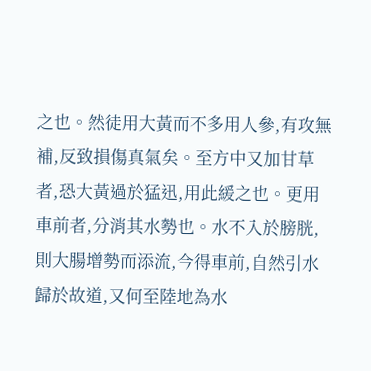之也。然徒用大黃而不多用人參,有攻無補,反致損傷真氣矣。至方中又加甘草者,恐大黃過於猛迅,用此緩之也。更用車前者,分消其水勢也。水不入於膀胱,則大腸增勢而添流,今得車前,自然引水歸於故道,又何至陸地為水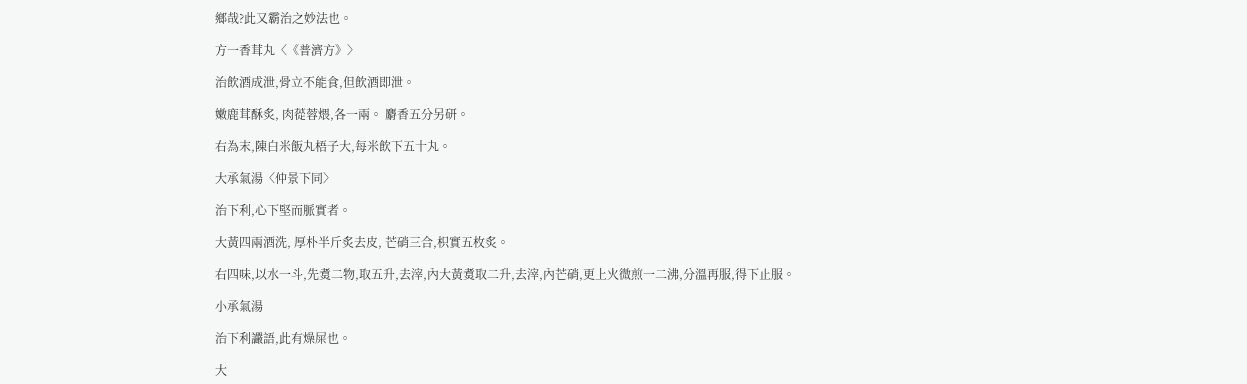鄉哉?此又霸治之妙法也。

方一香茸丸〈《普濟方》〉

治飲酒成泄,骨立不能食,但飲酒即泄。

嫩鹿茸酥炙, 肉蓯蓉煨,各一兩。 麝香五分另研。

右為末,陳白米飯丸梧子大,每米飲下五十丸。

大承氣湯〈仲景下同〉

治下利,心下堅而脈實者。

大黃四兩酒洗, 厚朴半斤炙去皮, 芒硝三合,枳實五枚炙。

右四味,以水一斗,先煑二物,取五升,去滓,內大黃煑取二升,去滓,內芒硝,更上火微煎一二沸,分溫再服,得下止服。

小承氣湯

治下利讝語,此有燥屎也。

大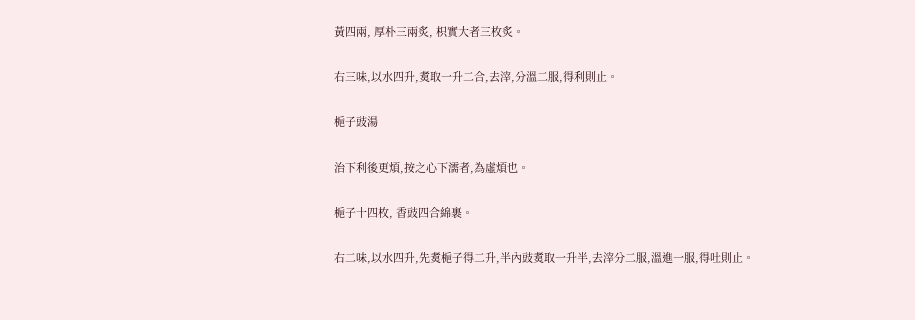黃四兩, 厚朴三兩炙, 枳實大者三枚炙。

右三味,以水四升,煑取一升二合,去滓,分溫二服,得利則止。

梔子豉湯

治下利後更煩,按之心下濡者,為虛煩也。

梔子十四枚, 香豉四合綿裹。

右二味,以水四升,先煑梔子得二升,半內豉煑取一升半,去滓分二服,溫進一服,得吐則止。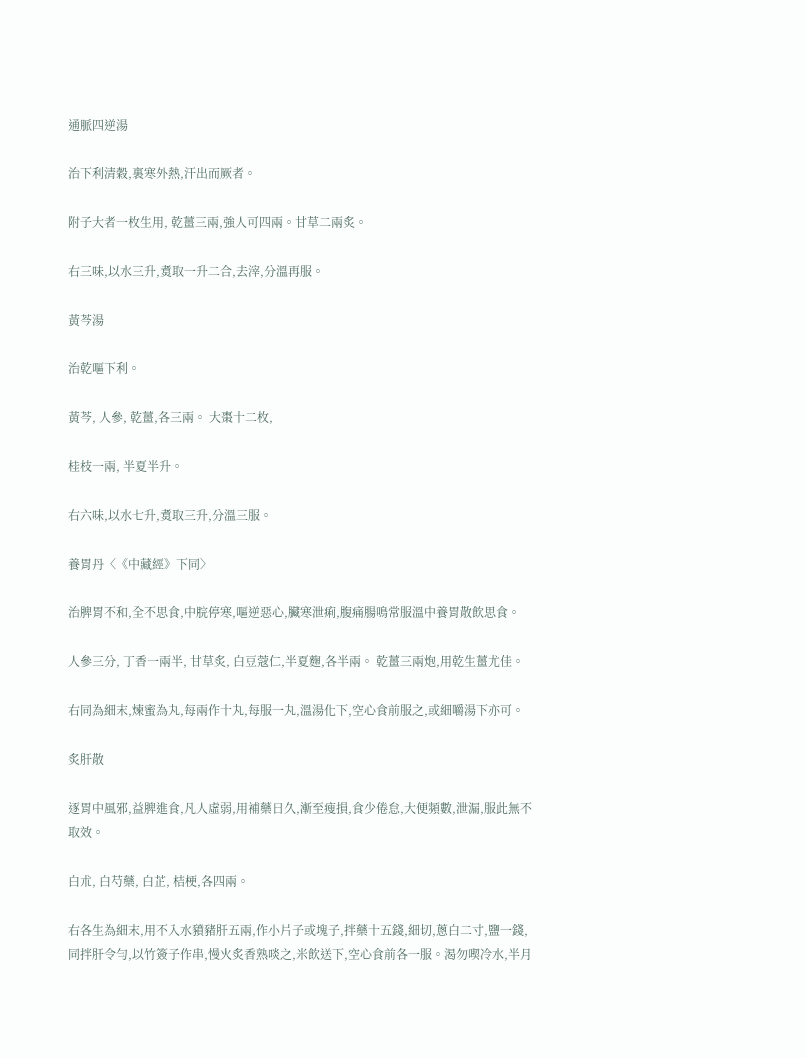通脈四逆湯

治下利清穀,裏寒外熱,汗出而厥者。

附子大者一枚生用, 乾薑三兩,強人可四兩。甘草二兩炙。

右三味,以水三升,煑取一升二合,去滓,分溫再服。

黃芩湯

治乾嘔下利。

黃芩, 人參, 乾薑,各三兩。 大棗十二枚,

桂枝一兩, 半夏半升。

右六味,以水七升,煑取三升,分溫三服。

養胃丹〈《中藏經》下同〉

治脾胃不和,全不思食,中脘停寒,嘔逆惡心,臟寒泄痢,腹痛腸鳴常服溫中養胃散飲思食。

人參三分, 丁香一兩半, 甘草炙, 白豆蔻仁,半夏麴,各半兩。 乾薑三兩炮,用乾生薑尤佳。

右同為細末,煉蜜為丸,每兩作十丸,每服一丸,溫湯化下,空心食前服之,或細嚼湯下亦可。

炙肝散

逐胃中風邪,益脾進食,凡人虛弱,用補藥日久,漸至瘦損,食少倦怠,大便頻數,泄漏,服此無不取效。

白朮, 白芍藥, 白芷, 桔梗,各四兩。

右各生為細末,用不入水豶豬肝五兩,作小片子或塊子,拌藥十五錢,細切,蔥白二寸,鹽一錢,同拌肝令勻,以竹簽子作串,慢火炙香熟啖之,米飲送下,空心食前各一服。渴勿喫冷水,半月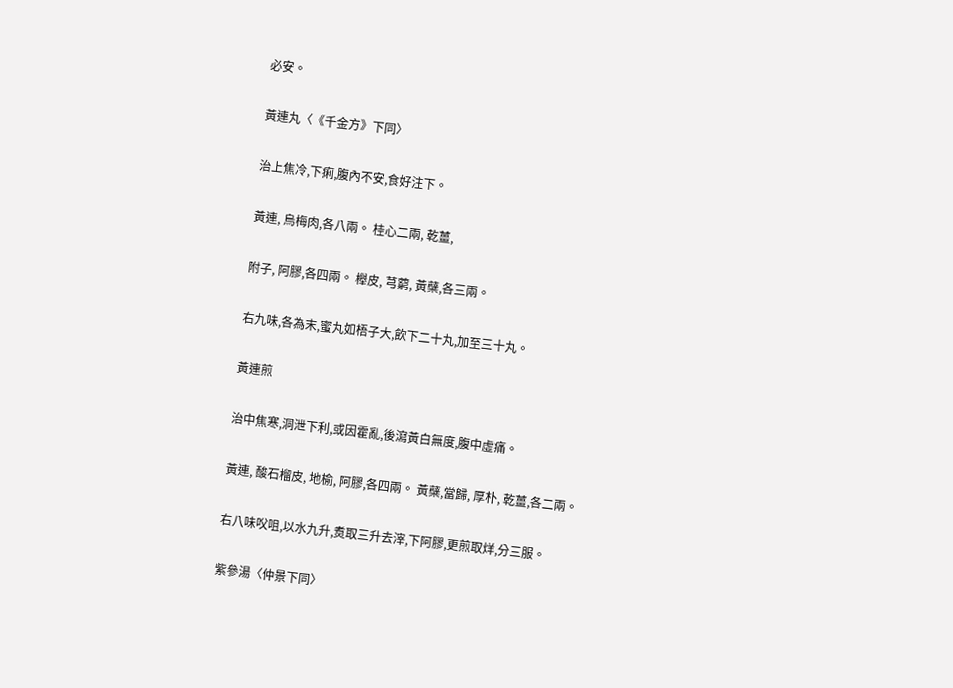必安。

黃連丸〈《千金方》下同〉

治上焦冷,下痢,腹內不安,食好注下。

黃連, 烏梅肉,各八兩。 桂心二兩, 乾薑,

附子, 阿膠,各四兩。 櫸皮, 芎藭, 黃蘗,各三兩。

右九味,各為末,蜜丸如梧子大,飲下二十丸,加至三十丸。

黃連煎

治中焦寒,洞泄下利,或因霍亂,後瀉黃白無度,腹中虛痛。

黃連, 酸石榴皮, 地榆, 阿膠,各四兩。 黃蘗,當歸, 厚朴, 乾薑,各二兩。

右八味㕮咀,以水九升,煑取三升去滓,下阿膠,更煎取烊,分三服。

紫參湯〈仲景下同〉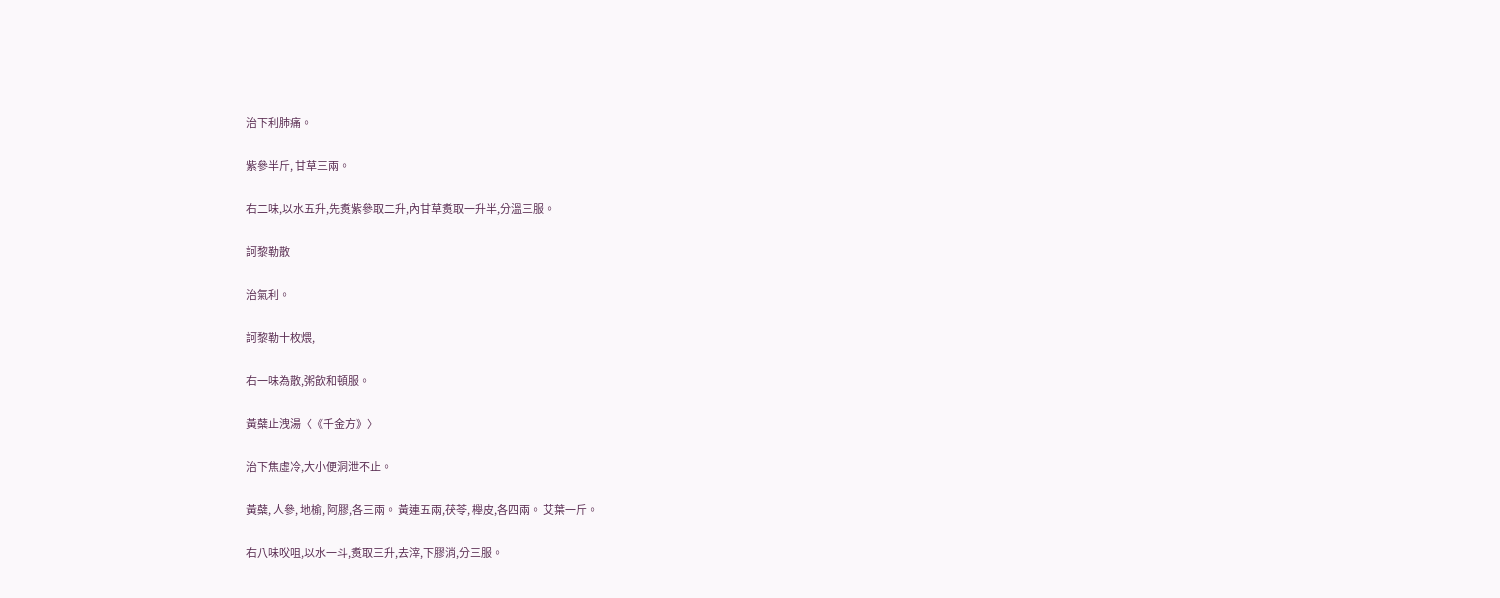治下利肺痛。

紫參半斤, 甘草三兩。

右二味,以水五升,先煑紫參取二升,內甘草煑取一升半,分溫三服。

訶黎勒散

治氣利。

訶黎勒十枚煨,

右一味為散,粥飲和頓服。

黃蘗止洩湯〈《千金方》〉

治下焦虛冷,大小便洞泄不止。

黃蘗, 人參, 地榆, 阿膠,各三兩。 黃連五兩,茯苓, 櫸皮,各四兩。 艾葉一斤。

右八味㕮咀,以水一斗,煑取三升,去滓,下膠消,分三服。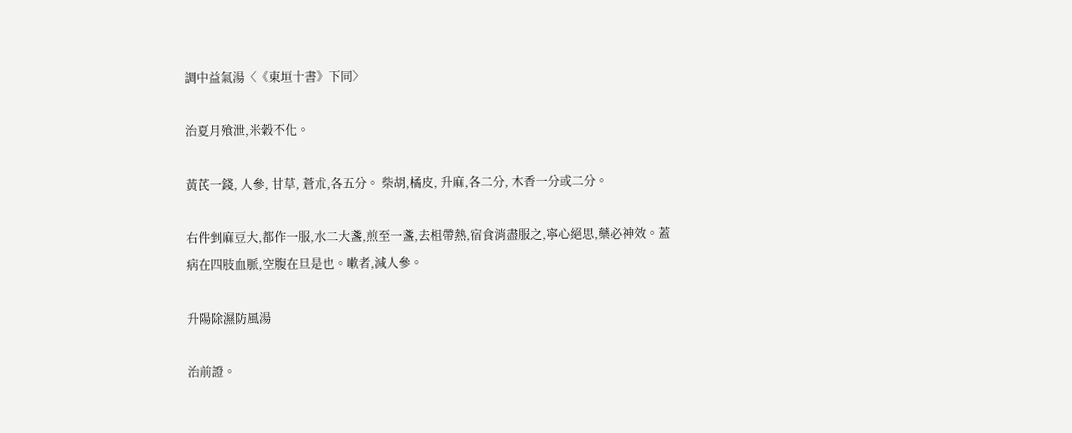調中益氣湯〈《東垣十書》下同〉

治夏月飱泄,米糓不化。

黃芪一錢, 人參, 甘草, 蒼朮,各五分。 柴胡,橘皮, 升麻,各二分, 木香一分或二分。

右件剉麻豆大,都作一服,水二大盞,煎至一盞,去柤帶熱,宿食消盡服之,寧心絕思,藥必神效。蓋病在四肢血脈,空腹在旦是也。嗽者,減人參。

升陽除濕防風湯

治前證。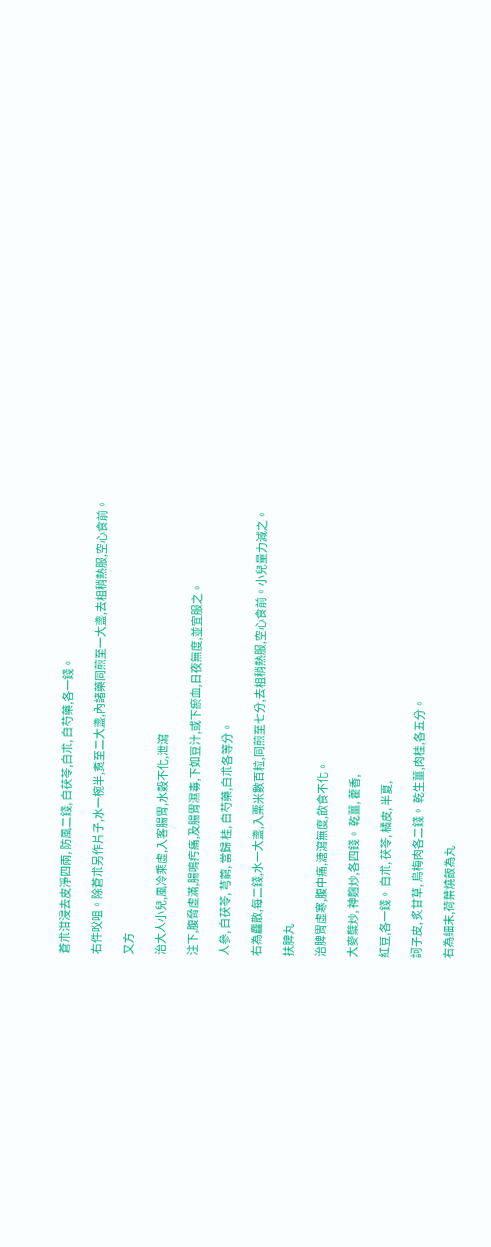蒼朮泔浸去皮淨四兩, 防風二錢, 白茯苓,白朮, 白芍藥,各一錢。

右件㕮咀。除蒼朮另作片子,水一椀半,煑至二大盞,內諸藥同煎至一大盞,去柤稍熱服,空心食前。

又方

治大人小兒,風冷乘虛,入客腸胃,水糓不化,泄瀉

注下,腹脅虛滿,腸鳴㽲痛,及腸胃濕毒,下如豆汁,或下瘀血,日夜無度,並宜服之。

人參, 白茯苓, 芎藭, 當歸 桂, 白芍藥,白朮各等分。

右為麤散,每二錢,水一大盞,入粟米數百粒,同煎至七分,去柤稍熱服,空心食前。小兒量力減之。

扶脾丸

治脾胃虛寒,腹中痛,溏瀉無度,飲食不化。

大麥糱炒, 神麴炒,各四錢。 乾薑, 藿香,

紅豆,各一錢。 白朮, 茯苓, 橘皮, 半夏,

訶子皮, 炙甘草, 烏梅肉各二錢。 乾生薑,肉桂,各五分。

右為細末,荷葉燒飯為丸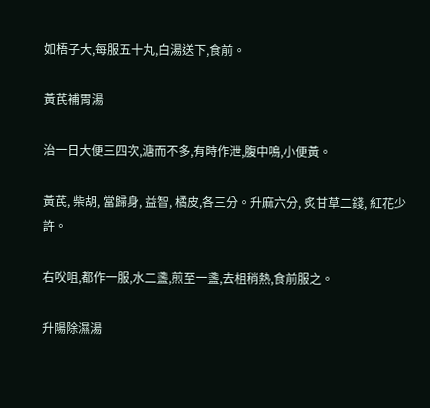如梧子大,每服五十丸,白湯送下,食前。

黃芪補胃湯

治一日大便三四次,溏而不多,有時作泄,腹中鳴,小便黃。

黃芪, 柴胡, 當歸身, 益智, 橘皮,各三分。升麻六分, 炙甘草二錢, 紅花少許。

右㕮咀,都作一服,水二盞,煎至一盞,去柤稍熱,食前服之。

升陽除濕湯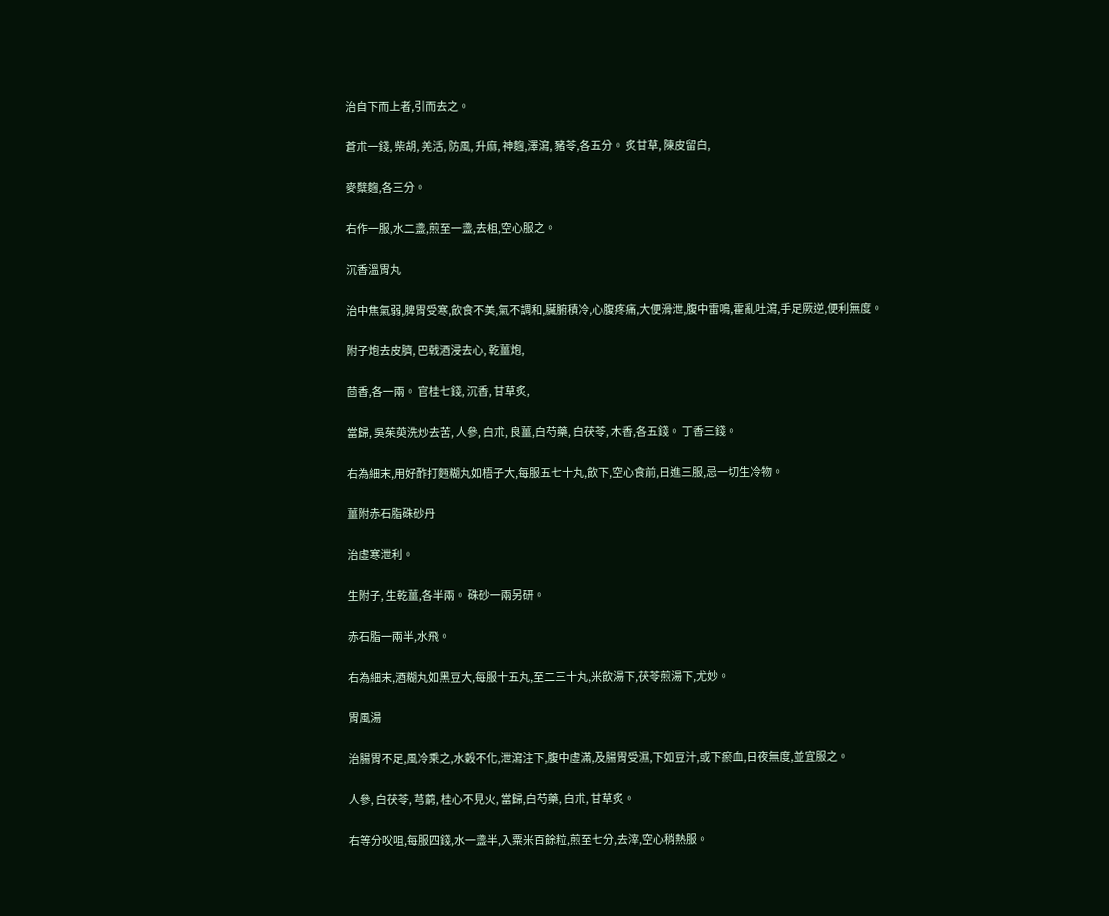治自下而上者,引而去之。

蒼朮一錢, 柴胡, 羌活, 防風, 升麻, 神麴,澤瀉, 豬苓,各五分。 炙甘草, 陳皮留白,

麥糱麴,各三分。

右作一服,水二盞,煎至一盞,去柤,空心服之。

沉香溫胃丸

治中焦氣弱,脾胃受寒,飲食不美,氣不調和,臟腑積冷,心腹疼痛,大便滑泄,腹中雷鳴,霍亂吐瀉,手足厥逆,便利無度。

附子炮去皮臍, 巴戟酒浸去心, 乾薑炮,

茴香,各一兩。 官桂七錢, 沉香, 甘草炙,

當歸, 吳茱萸洗炒去苦, 人參, 白朮, 良薑,白芍藥, 白茯苓, 木香,各五錢。 丁香三錢。

右為細末,用好酢打麪糊丸如梧子大,每服五七十丸,飲下,空心食前,日進三服,忌一切生冷物。

薑附赤石脂硃砂丹

治虛寒泄利。

生附子, 生乾薑,各半兩。 硃砂一兩另研。

赤石脂一兩半,水飛。

右為細末,酒糊丸如黑豆大,每服十五丸,至二三十丸,米飲湯下,茯苓煎湯下,尤妙。

胃風湯

治腸胃不足,風冷乘之,水糓不化,泄瀉注下,腹中虛滿,及腸胃受濕,下如豆汁,或下瘀血,日夜無度,並宜服之。

人參, 白茯苓, 芎藭, 桂心不見火, 當歸,白芍藥, 白朮, 甘草炙。

右等分㕮咀,每服四錢,水一盞半,入粟米百餘粒,煎至七分,去滓,空心稍熱服。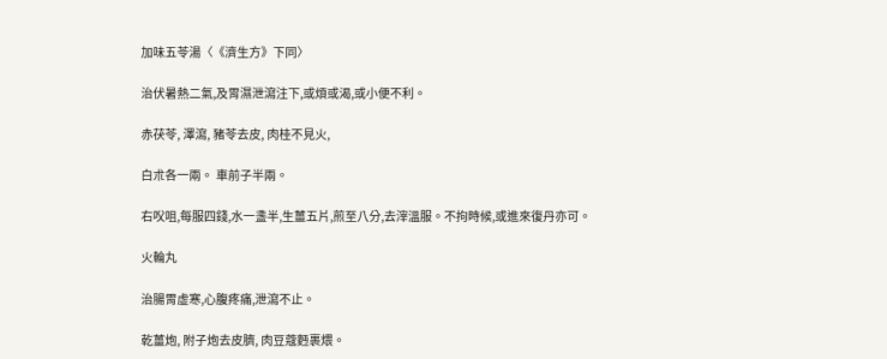加味五苓湯〈《濟生方》下同〉

治伏暑熱二氣,及胃濕泄瀉注下,或煩或渴,或小便不利。

赤茯苓, 澤瀉, 豬苓去皮, 肉桂不見火,

白朮各一兩。 車前子半兩。

右㕮咀,每服四錢,水一盞半,生薑五片,煎至八分,去滓溫服。不拘時候,或進來復丹亦可。

火輪丸

治腸胃虛寒,心腹疼痛,泄瀉不止。

乾薑炮, 附子炮去皮臍, 肉豆蔻麪裹煨。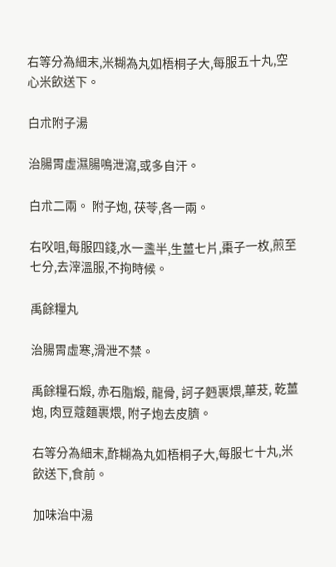右等分為細末,米糊為丸如梧桐子大,每服五十丸,空心米飲送下。

白朮附子湯

治腸胃虛濕腸鳴泄瀉,或多自汗。

白朮二兩。 附子炮, 茯苓,各一兩。

右㕮咀,每服四錢,水一盞半,生薑七片,棗子一枚,煎至七分,去滓溫服,不拘時候。

禹餘糧丸

治腸胃虛寒,滑泄不禁。

禹餘糧石煅, 赤石脂煅, 龍骨, 訶子麪裹煨,蓽茇, 乾薑炮, 肉豆蔻麵裹煨, 附子炮去皮臍。

右等分為細末,酢糊為丸如梧桐子大,每服七十丸,米飲送下,食前。

加味治中湯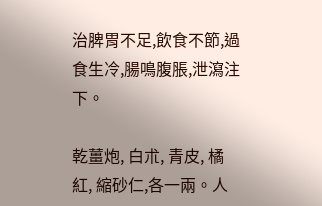治脾胃不足,飲食不節,過食生冷,腸鳴腹脹,泄瀉注下。

乾薑炮, 白朮, 青皮, 橘紅, 縮砂仁,各一兩。人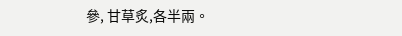參, 甘草炙,各半兩。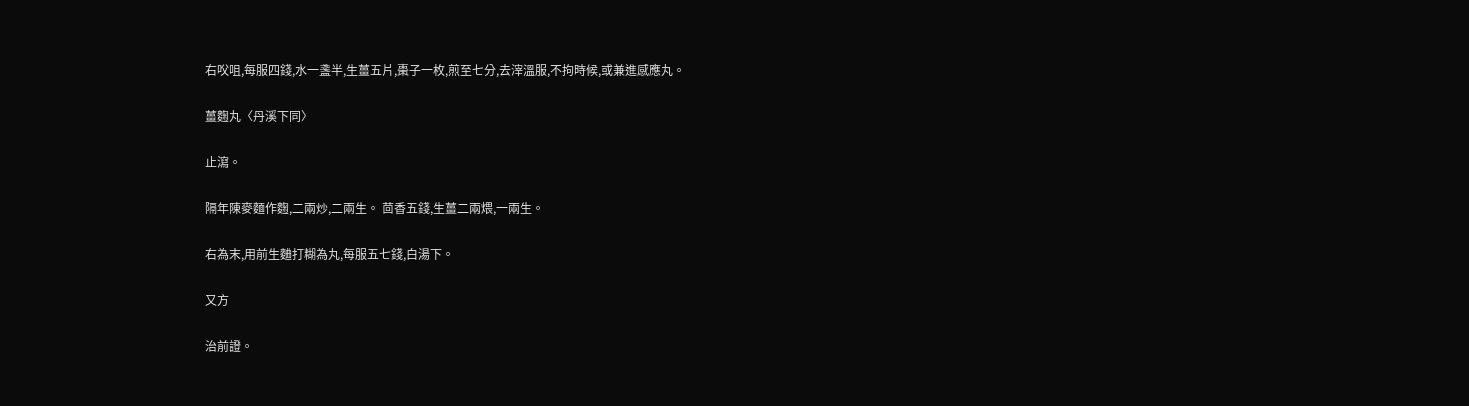右㕮咀,每服四錢,水一盞半,生薑五片,棗子一枚,煎至七分,去滓溫服,不拘時候,或兼進感應丸。

薑麴丸〈丹溪下同〉

止瀉。

隔年陳麥麵作麴,二兩炒,二兩生。 茴香五錢,生薑二兩煨,一兩生。

右為末,用前生麯打糊為丸,每服五七錢,白湯下。

又方

治前證。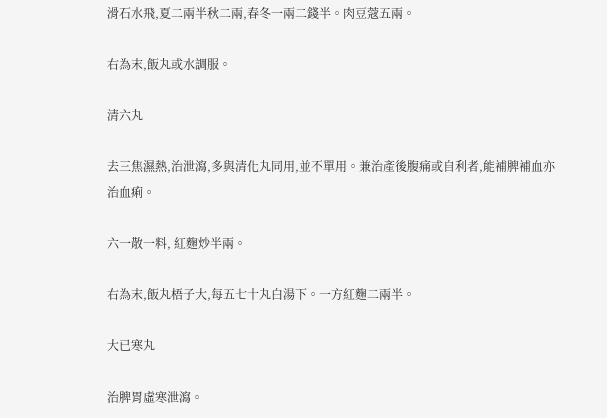滑石水飛,夏二兩半秋二兩,春冬一兩二錢半。肉豆蔻五兩。

右為末,飯丸或水調服。

清六丸

去三焦濕熱,治泄瀉,多與清化丸同用,並不單用。兼治產後腹痛或自利者,能補脾補血亦治血痢。

六一散一料, 紅麴炒半兩。

右為末,飯丸梧子大,每五七十丸白湯下。一方紅麴二兩半。

大已寒丸

治脾胃虛寒泄瀉。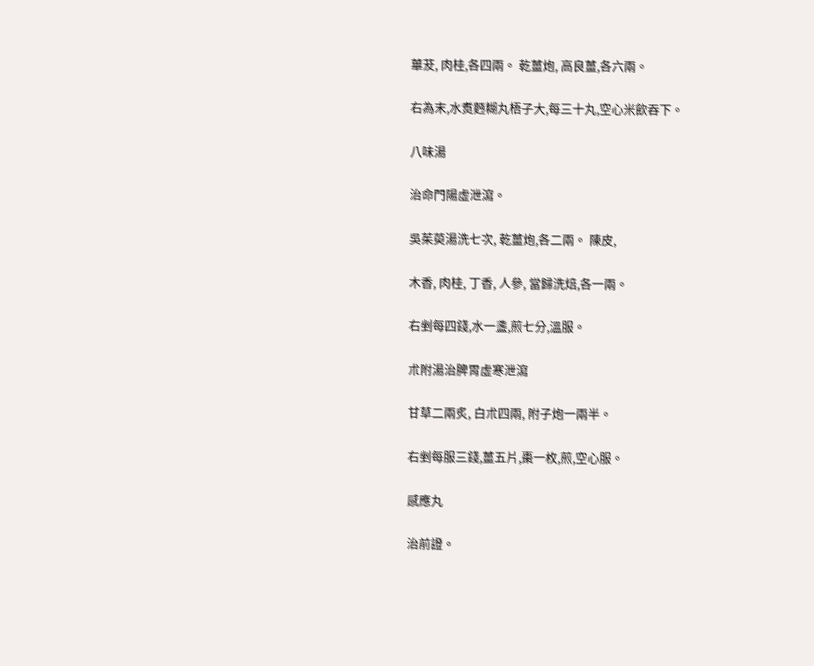蓽茇, 肉桂,各四兩。 乾薑炮, 高良薑,各六兩。

右為末,水煑麪糊丸梧子大,每三十丸,空心米飲吞下。

八味湯

治命門陽虛泄瀉。

吳茱萸湯洗七次, 乾薑炮,各二兩。 陳皮,

木香, 肉桂, 丁香, 人參, 當歸洗焙,各一兩。

右剉每四錢,水一盞,煎七分,溫服。

朮附湯治脾胃虛寒泄瀉

甘草二兩炙, 白朮四兩, 附子炮一兩半。

右剉每服三錢,薑五片,棗一枚,煎,空心服。

感應丸

治前證。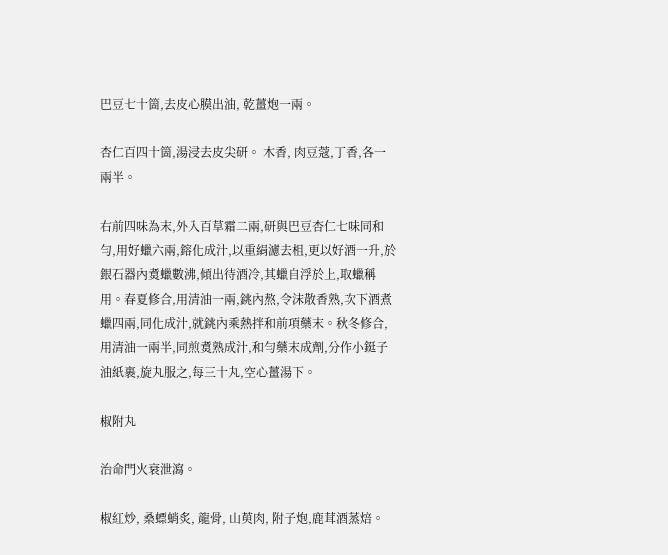巴豆七十箇,去皮心膜出油, 乾薑炮一兩。

杏仁百四十箇,湯浸去皮尖研。 木香, 肉豆蔻,丁香,各一兩半。

右前四味為末,外入百草霜二兩,研與巴豆杏仁七味同和勻,用好蠟六兩,鎔化成汁,以重絹濾去柤,更以好酒一升,於銀石器內煑蠟數沸,傾出待酒冷,其蠟自浮於上,取蠟稱用。春夏修合,用清油一兩,銚內熬,令沫散香熟,次下酒煮蠟四兩,同化成汁,就銚內乘熱拌和前項藥末。秋冬修合,用清油一兩半,同煎煑熟成汁,和勻藥末成劑,分作小鋌子油紙裹,旋丸服之,每三十丸,空心薑湯下。

椒附丸

治命門火衰泄瀉。

椒紅炒, 桑螵蛸炙, 龍骨, 山萸肉, 附子炮,鹿茸酒蒸焙。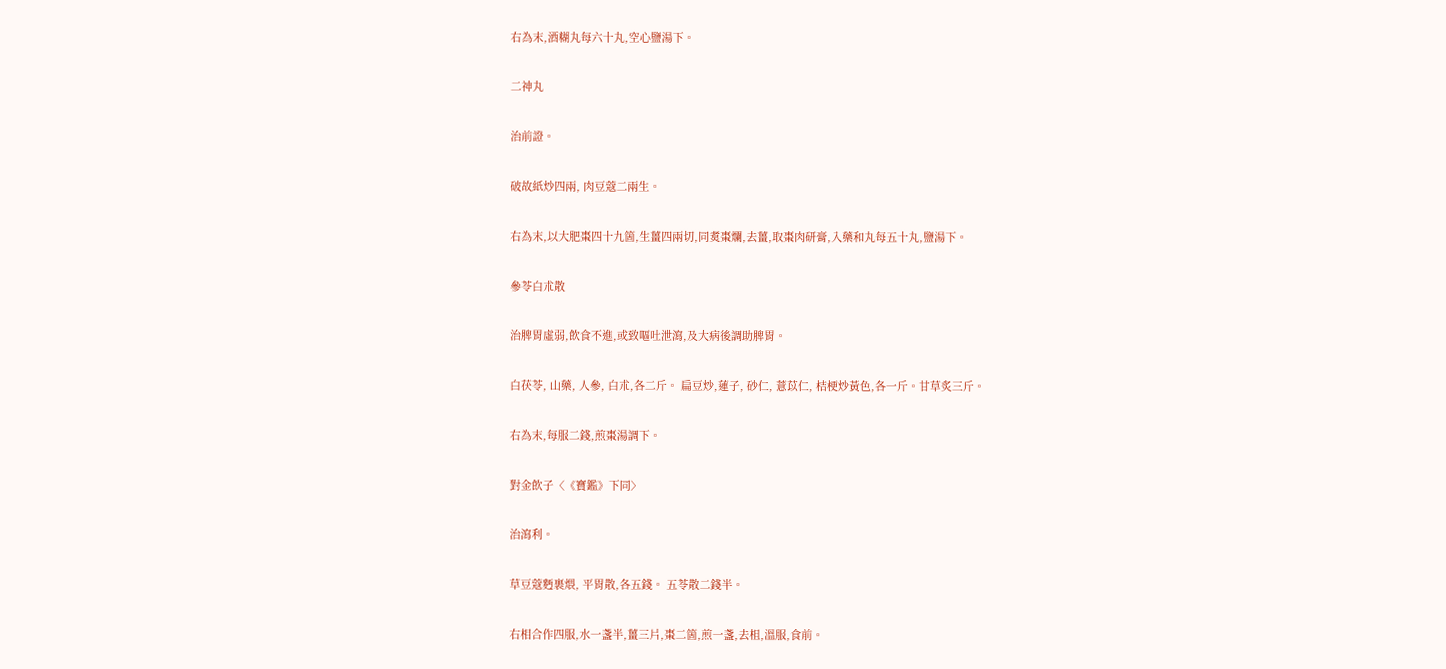右為末,酒糊丸每六十丸,空心鹽湯下。

二神丸

治前證。

破故紙炒四兩, 肉豆蔻二兩生。

右為末,以大肥棗四十九箇,生薑四兩切,同煑棗爛,去薑,取棗肉研膏,入藥和丸每五十丸,鹽湯下。

參苓白朮散

治脾胃虛弱,飲食不進,或致嘔吐泄瀉,及大病後調助脾胃。

白茯苓, 山藥, 人參, 白朮,各二斤。 扁豆炒,蓮子, 砂仁, 薏苡仁, 桔梗炒黃色,各一斤。甘草炙三斤。

右為末,每服二錢,煎棗湯調下。

對金飲子〈《寶鑑》下同〉

治瀉利。

草豆蔻麪裹煨, 平胃散,各五錢。 五苓散二錢半。

右相合作四服,水一盞半,薑三片,棗二箇,煎一盞,去柤,溫服,食前。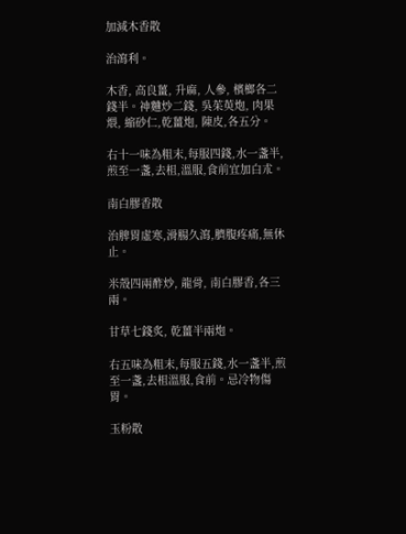加減木香散

治瀉利。

木香, 高良薑, 升麻, 人參, 檳榔各二錢半。神麯炒二錢, 吳茱萸炮, 肉果煨, 縮砂仁,乾薑炮, 陳皮,各五分。

右十一味為粗末,每服四錢,水一盞半,煎至一盞,去柤,溫服,食前宜加白朮。

南白膠香散

治脾胃虛寒,滑腸久瀉,臍腹疼痛,無休止。

米殼四兩酢炒, 龍骨, 南白膠香,各三兩。

甘草七錢炙, 乾薑半兩炮。

右五味為粗末,每服五錢,水一盞半,煎至一盞,去柤溫服,食前。忌冷物傷胃。

玉粉散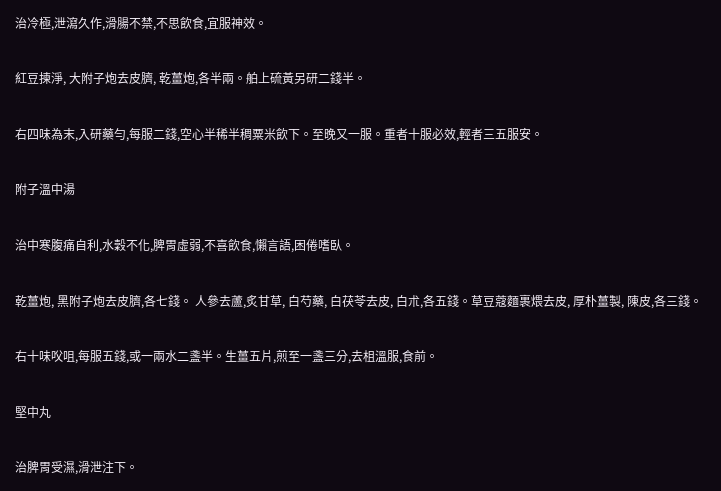治冷極,泄瀉久作,滑腸不禁,不思飲食,宜服神效。

紅豆揀淨, 大附子炮去皮臍, 乾薑炮,各半兩。舶上硫黃另研二錢半。

右四味為末,入研藥勻,每服二錢,空心半稀半稠粟米飲下。至晚又一服。重者十服必效,輕者三五服安。

附子溫中湯

治中寒腹痛自利,水穀不化,脾胃虛弱,不喜飲食,懶言語,困倦嗜臥。

乾薑炮, 黑附子炮去皮臍,各七錢。 人參去蘆,炙甘草, 白芍藥, 白茯苓去皮, 白朮,各五錢。草豆蔻麵裹煨去皮, 厚朴薑製, 陳皮,各三錢。

右十味㕮咀,每服五錢,或一兩水二盞半。生薑五片,煎至一盞三分,去柤溫服,食前。

堅中丸

治脾胃受濕,滑泄注下。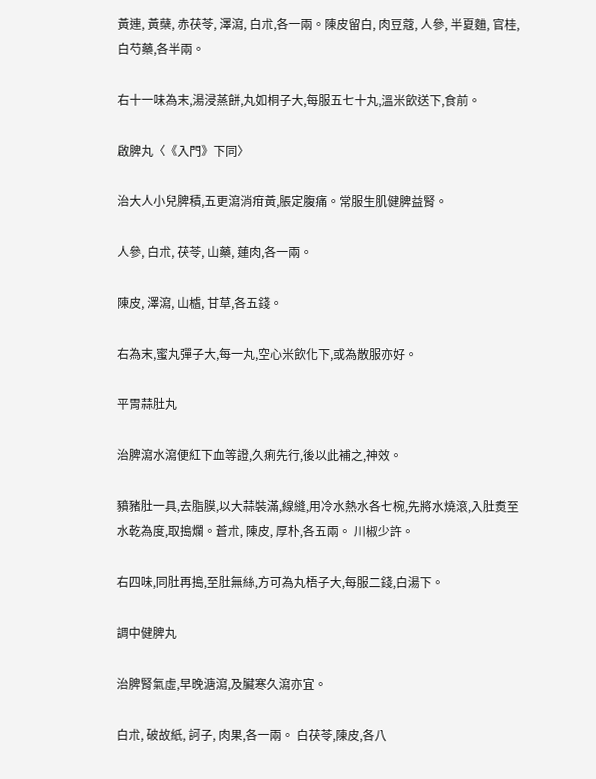黃連, 黃蘗, 赤茯苓, 澤瀉, 白朮,各一兩。陳皮留白, 肉豆蔻, 人參, 半夏麯, 官桂,白芍藥,各半兩。

右十一味為末,湯浸蒸餅,丸如桐子大,每服五七十丸,溫米飲送下,食前。

啟脾丸〈《入門》下同〉

治大人小兒脾積,五更瀉消疳黃,脹定腹痛。常服生肌健脾益腎。

人參, 白朮, 茯苓, 山藥, 蓮肉,各一兩。

陳皮, 澤瀉, 山樝, 甘草,各五錢。

右為末,蜜丸彈子大,每一丸,空心米飲化下,或為散服亦好。

平胃蒜肚丸

治脾瀉水瀉便紅下血等證,久痢先行,後以此補之,神效。

豶豬肚一具,去脂膜,以大蒜裝滿,線縫,用冷水熱水各七椀,先將水燒滾,入肚煑至水乾為度,取搗爛。蒼朮, 陳皮, 厚朴,各五兩。 川椒少許。

右四味,同肚再搗,至肚無絲,方可為丸梧子大,每服二錢,白湯下。

調中健脾丸

治脾腎氣虛,早晚溏瀉,及臟寒久瀉亦宜。

白朮, 破故紙, 訶子, 肉果,各一兩。 白茯苓,陳皮,各八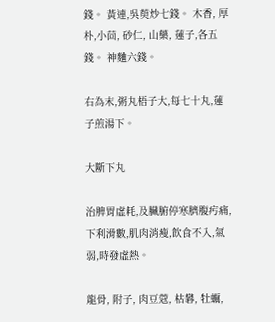錢。 黃連,吳萸炒七錢。 木香, 厚朴,小茴, 砂仁, 山藥, 蓮子,各五錢。 神麯六錢。

右為末,粥丸梧子大,每七十丸,蓮子煎湯下。

大斷下丸

治脾胃虛耗,及臟腑停寒臍腹㽲痛,下利滑數,肌肉消瘦,飲食不入,氣弱,時發虛熱。

龍骨, 附子, 肉豆蔻, 枯礬, 牡蠣,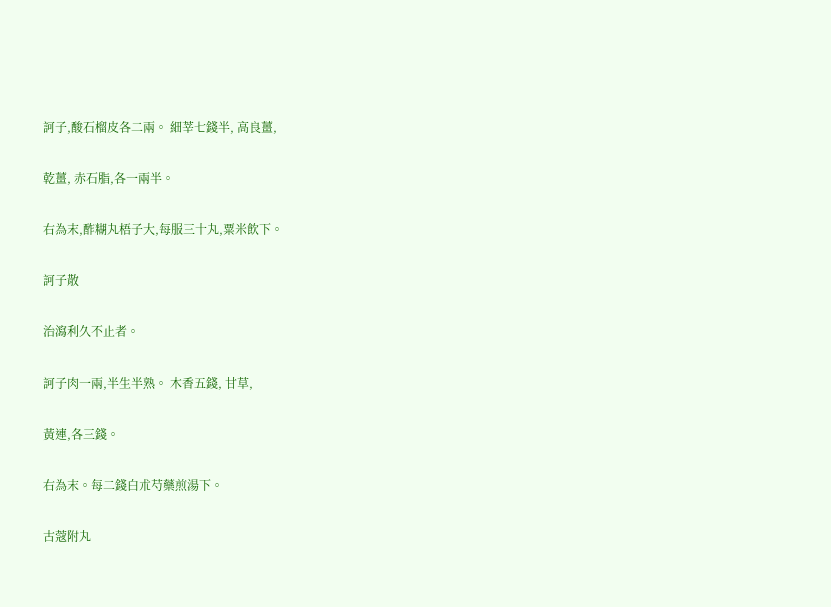訶子,酸石榴皮各二兩。 細莘七錢半, 高良薑,

乾薑, 赤石脂,各一兩半。

右為末,酢糊丸梧子大,每服三十丸,粟米飲下。

訶子散

治瀉利久不止者。

訶子肉一兩,半生半熟。 木香五錢, 甘草,

黃連,各三錢。

右為末。每二錢白朮芍藥煎湯下。

古蔻附丸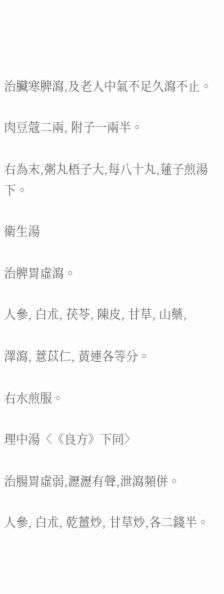治臟寒脾瀉,及老人中氣不足久瀉不止。

肉豆蔻二兩, 附子一兩半。

右為末,粥丸梧子大,每八十丸,蓮子煎湯下。

衛生湯

治脾胃虛瀉。

人參, 白朮, 茯苓, 陳皮, 甘草, 山藥,

澤瀉, 薏苡仁, 黃連各等分。

右水煎服。

理中湯〈《良方》下同〉

治腸胃虛弱,瀝瀝有聲,泄瀉頻併。

人參, 白朮, 乾薑炒, 甘草炒,各二錢半。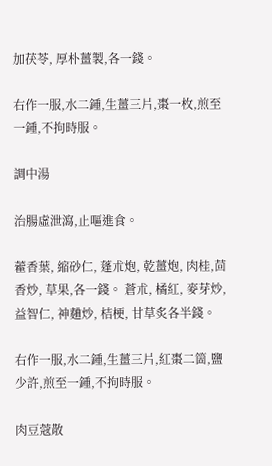加茯苓, 厚朴薑製,各一錢。

右作一服,水二鍾,生薑三片,棗一枚,煎至一鍾,不拘時服。

調中湯

治腸虛泄瀉,止嘔進食。

藿香葉, 縮砂仁, 蓬朮炮, 乾薑炮, 肉桂,茴香炒, 草果,各一錢。 蒼朮, 橘紅, 麥芽炒,益智仁, 神麯炒, 桔梗, 甘草炙各半錢。

右作一服,水二鍾,生薑三片,紅棗二箇,鹽少許,煎至一鍾,不拘時服。

肉豆蔻散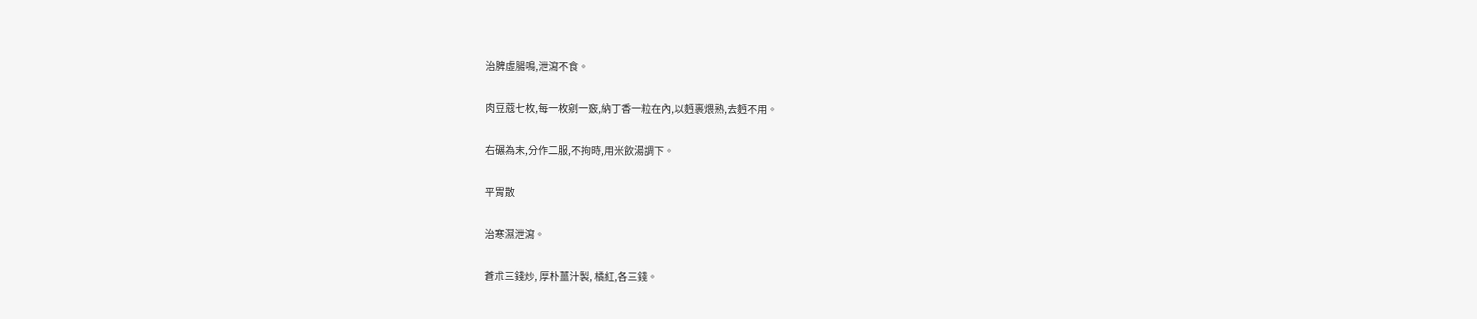治脾虛腸鳴,泄瀉不食。

肉豆蔻七枚,每一枚剜一竅,納丁香一粒在內,以麪裹煨熟,去麪不用。

右碾為末,分作二服,不拘時,用米飲湯調下。

平胃散

治寒濕泄瀉。

蒼朮三錢炒, 厚朴薑汁製, 橘紅,各三錢。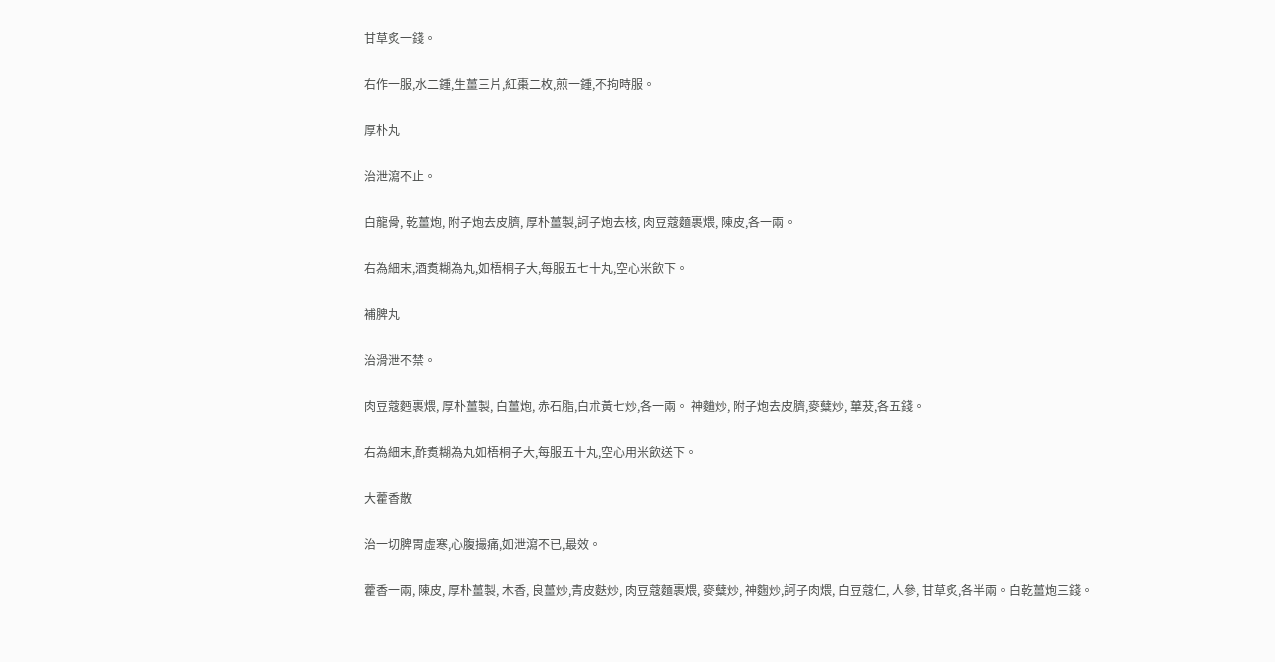甘草炙一錢。

右作一服,水二鍾,生薑三片,紅棗二枚,煎一鍾,不拘時服。

厚朴丸

治泄瀉不止。

白龍骨, 乾薑炮, 附子炮去皮臍, 厚朴薑製,訶子炮去核, 肉豆蔻麵裹煨, 陳皮,各一兩。

右為細末,酒煑糊為丸,如梧桐子大,每服五七十丸,空心米飲下。

補脾丸

治滑泄不禁。

肉豆蔻麪裹煨, 厚朴薑製, 白薑炮, 赤石脂,白朮黃七炒,各一兩。 神麯炒, 附子炮去皮臍,麥糵炒, 蓽茇,各五錢。

右為細末,酢煑糊為丸如梧桐子大,每服五十丸,空心用米飲送下。

大藿香散

治一切脾胃虛寒,心腹撮痛,如泄瀉不已,最效。

藿香一兩, 陳皮, 厚朴薑製, 木香, 良薑炒,青皮麩炒, 肉豆蔻麵裹煨, 麥糵炒, 神麴炒,訶子肉煨, 白豆蔻仁, 人參, 甘草炙,各半兩。白乾薑炮三錢。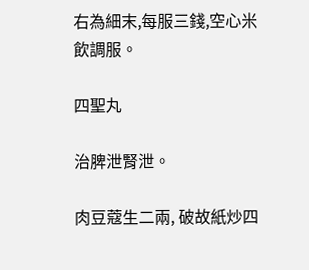右為細末,每服三錢,空心米飲調服。

四聖丸

治脾泄腎泄。

肉豆蔻生二兩, 破故紙炒四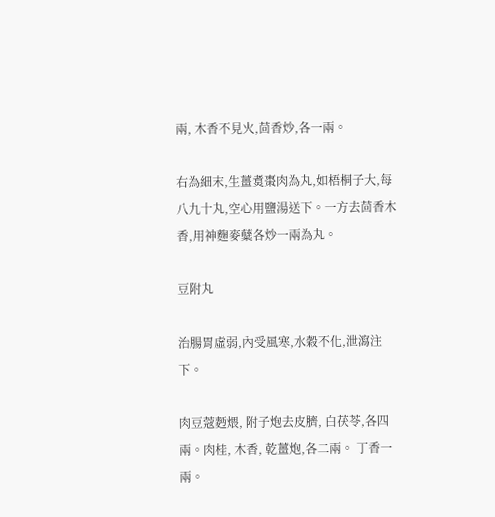兩, 木香不見火,茴香炒,各一兩。

右為細末,生薑煑棗肉為丸,如梧桐子大,每八九十丸,空心用鹽湯送下。一方去茴香木香,用神麴麥糵各炒一兩為丸。

豆附丸

治腸胃虛弱,內受風寒,水穀不化,泄瀉注下。

肉豆蔻麪煨, 附子炮去皮臍, 白茯苓,各四兩。肉桂, 木香, 乾薑炮,各二兩。 丁香一兩。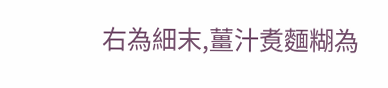右為細末,薑汁煑麵糊為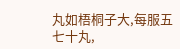丸如梧桐子大,每服五七十丸,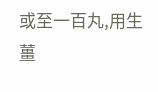或至一百丸,用生薑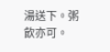湯送下。粥飲亦可。